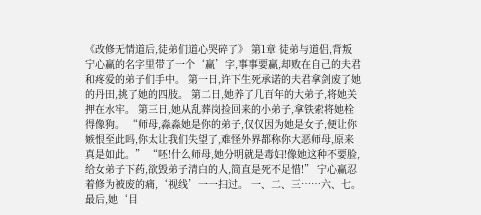《改修无情道后,徒弟们道心哭碎了》 第1章 徒弟与道侣,背叛 宁心赢的名字里带了一个‘赢’字,事事要赢,却败在自己的夫君和疼爱的弟子们手中。 第一日,许下生死承诺的夫君拿剑废了她的丹田,挑了她的四肢。 第二日,她养了几百年的大弟子,将她关押在水牢。 第三日,她从乱葬岗捡回来的小弟子,拿铁索将她栓得像狗。 “师母,淼淼她是你的弟子,仅仅因为她是女子,便让你嫉恨至此吗,你太让我们失望了,难怪外界都称你大恶师母,原来真是如此。” “呸!什么师母,她分明就是毒妇!像她这种不要脸,给女弟子下药,欲毁弟子清白的人,简直是死不足惜!” 宁心赢忍着修为被废的痛,‘视线’一一扫过。 一、二、三……六、七。 最后,她‘目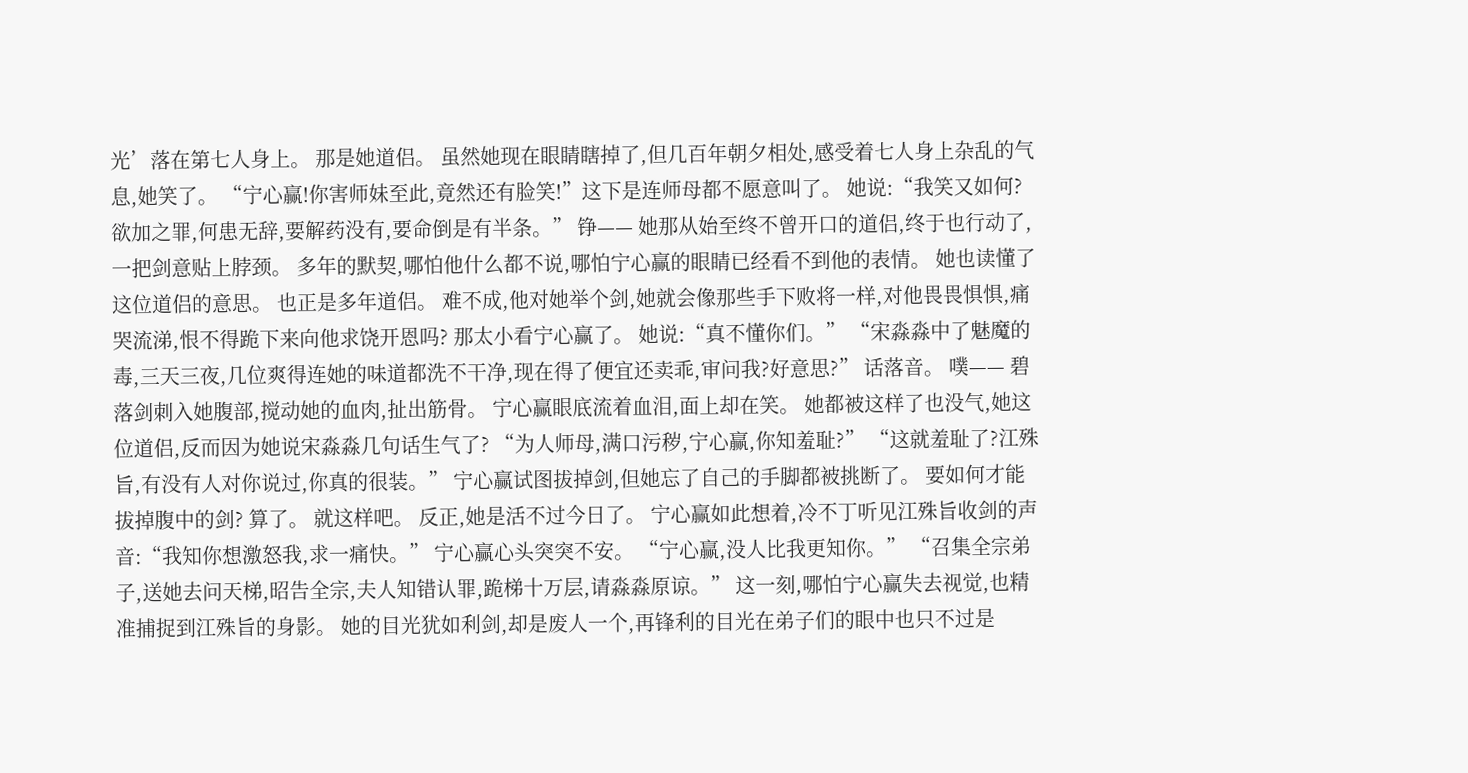光’落在第七人身上。 那是她道侣。 虽然她现在眼睛瞎掉了,但几百年朝夕相处,感受着七人身上杂乱的气息,她笑了。 “宁心赢!你害师妹至此,竟然还有脸笑!”这下是连师母都不愿意叫了。 她说:“我笑又如何?欲加之罪,何患无辞,要解药没有,要命倒是有半条。” 铮—— 她那从始至终不曾开口的道侣,终于也行动了,一把剑意贴上脖颈。 多年的默契,哪怕他什么都不说,哪怕宁心赢的眼睛已经看不到他的表情。 她也读懂了这位道侣的意思。 也正是多年道侣。 难不成,他对她举个剑,她就会像那些手下败将一样,对他畏畏惧惧,痛哭流涕,恨不得跪下来向他求饶开恩吗? 那太小看宁心赢了。 她说:“真不懂你们。” “宋淼淼中了魅魔的毒,三天三夜,几位爽得连她的味道都洗不干净,现在得了便宜还卖乖,审问我?好意思?” 话落音。 噗—— 碧落剑刺入她腹部,搅动她的血肉,扯出筋骨。 宁心赢眼底流着血泪,面上却在笑。 她都被这样了也没气,她这位道侣,反而因为她说宋淼淼几句话生气了? “为人师母,满口污秽,宁心赢,你知羞耻?” “这就羞耻了?江殊旨,有没有人对你说过,你真的很装。” 宁心赢试图拔掉剑,但她忘了自己的手脚都被挑断了。 要如何才能拔掉腹中的剑? 算了。 就这样吧。 反正,她是活不过今日了。 宁心赢如此想着,冷不丁听见江殊旨收剑的声音:“我知你想激怒我,求一痛快。” 宁心赢心头突突不安。 “宁心赢,没人比我更知你。” “召集全宗弟子,送她去问天梯,昭告全宗,夫人知错认罪,跪梯十万层,请淼淼原谅。” 这一刻,哪怕宁心赢失去视觉,也精准捕捉到江殊旨的身影。 她的目光犹如利剑,却是废人一个,再锋利的目光在弟子们的眼中也只不过是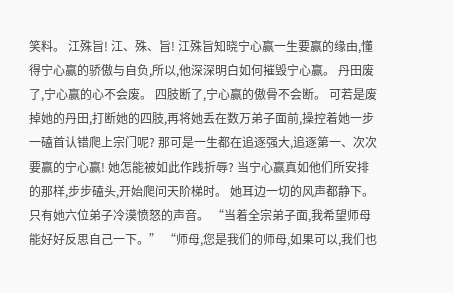笑料。 江殊旨! 江、殊、旨! 江殊旨知晓宁心赢一生要赢的缘由,懂得宁心赢的骄傲与自负,所以,他深深明白如何摧毁宁心赢。 丹田废了,宁心赢的心不会废。 四肢断了,宁心赢的傲骨不会断。 可若是废掉她的丹田,打断她的四肢,再将她丢在数万弟子面前,操控着她一步一磕首认错爬上宗门呢? 那可是一生都在追逐强大,追逐第一、次次要赢的宁心赢! 她怎能被如此作践折辱? 当宁心赢真如他们所安排的那样,步步磕头,开始爬问天阶梯时。 她耳边一切的风声都静下。 只有她六位弟子冷漠愤怒的声音。 “当着全宗弟子面,我希望师母能好好反思自己一下。” “师母,您是我们的师母,如果可以,我们也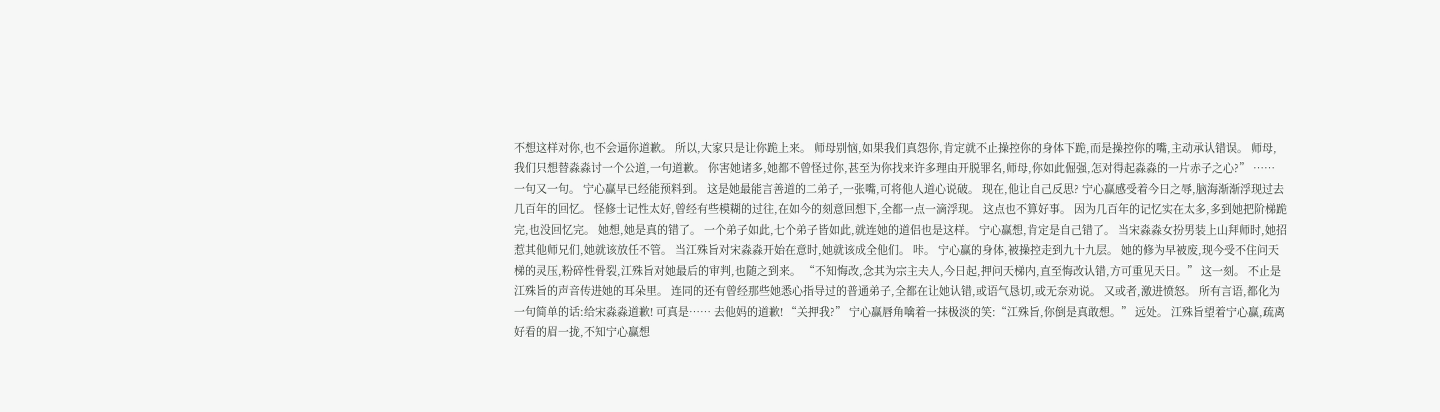不想这样对你,也不会逼你道歉。 所以,大家只是让你跪上来。 师母别恼,如果我们真怨你,肯定就不止操控你的身体下跪,而是操控你的嘴,主动承认错误。 师母,我们只想替淼淼讨一个公道,一句道歉。 你害她诸多,她都不曾怪过你,甚至为你找来许多理由开脱罪名,师母,你如此倔强,怎对得起淼淼的一片赤子之心?” …… 一句又一句。 宁心赢早已经能预料到。 这是她最能言善道的二弟子,一张嘴,可将他人道心说破。 现在,他让自己反思? 宁心赢感受着今日之辱,脑海渐渐浮现过去几百年的回忆。 怪修士记性太好,曾经有些模糊的过往,在如今的刻意回想下,全都一点一滴浮现。 这点也不算好事。 因为几百年的记忆实在太多,多到她把阶梯跪完,也没回忆完。 她想,她是真的错了。 一个弟子如此,七个弟子皆如此,就连她的道侣也是这样。 宁心赢想,肯定是自己错了。 当宋淼淼女扮男装上山拜师时,她招惹其他师兄们,她就该放任不管。 当江殊旨对宋淼淼开始在意时,她就该成全他们。 咔。 宁心赢的身体,被操控走到九十九层。 她的修为早被废,现今受不住问天梯的灵压,粉碎性骨裂,江殊旨对她最后的审判,也随之到来。 “不知悔改,念其为宗主夫人,今日起,押问天梯内,直至悔改认错,方可重见天日。” 这一刻。 不止是江殊旨的声音传进她的耳朵里。 连同的还有曾经那些她悉心指导过的普通弟子,全都在让她认错,或语气恳切,或无奈劝说。 又或者,激进愤怒。 所有言语,都化为一句简单的话:给宋淼淼道歉! 可真是…… 去他妈的道歉! “关押我?” 宁心赢唇角噙着一抹极淡的笑:“江殊旨,你倒是真敢想。” 远处。 江殊旨望着宁心赢,疏离好看的眉一拢,不知宁心赢想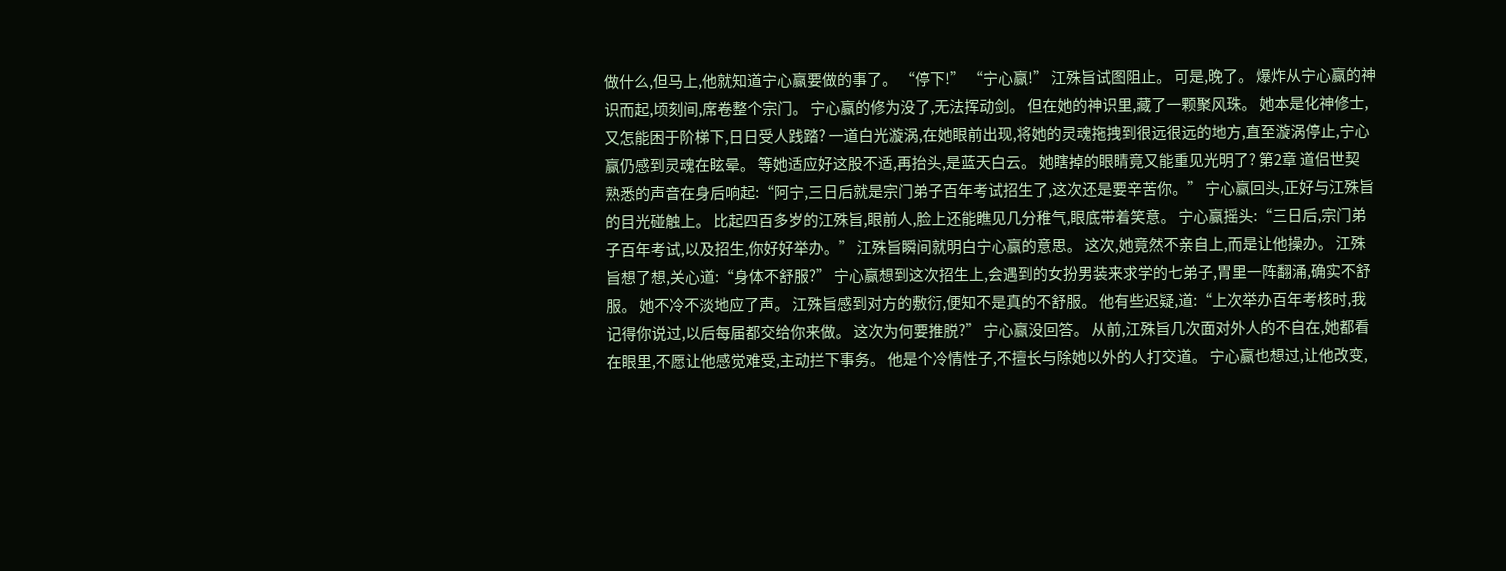做什么,但马上,他就知道宁心赢要做的事了。 “停下!” “宁心赢!” 江殊旨试图阻止。 可是,晚了。 爆炸从宁心赢的神识而起,顷刻间,席卷整个宗门。 宁心赢的修为没了,无法挥动剑。 但在她的神识里,藏了一颗聚风珠。 她本是化神修士,又怎能困于阶梯下,日日受人践踏? 一道白光漩涡,在她眼前出现,将她的灵魂拖拽到很远很远的地方,直至漩涡停止,宁心赢仍感到灵魂在眩晕。 等她适应好这股不适,再抬头,是蓝天白云。 她瞎掉的眼睛竟又能重见光明了? 第2章 道侣世契 熟悉的声音在身后响起:“阿宁,三日后就是宗门弟子百年考试招生了,这次还是要辛苦你。” 宁心赢回头,正好与江殊旨的目光碰触上。 比起四百多岁的江殊旨,眼前人,脸上还能瞧见几分稚气,眼底带着笑意。 宁心赢摇头:“三日后,宗门弟子百年考试,以及招生,你好好举办。” 江殊旨瞬间就明白宁心赢的意思。 这次,她竟然不亲自上,而是让他操办。 江殊旨想了想,关心道:“身体不舒服?” 宁心赢想到这次招生上,会遇到的女扮男装来求学的七弟子,胃里一阵翻涌,确实不舒服。 她不冷不淡地应了声。 江殊旨感到对方的敷衍,便知不是真的不舒服。 他有些迟疑,道:“上次举办百年考核时,我记得你说过,以后每届都交给你来做。 这次为何要推脱?” 宁心赢没回答。 从前,江殊旨几次面对外人的不自在,她都看在眼里,不愿让他感觉难受,主动拦下事务。 他是个冷情性子,不擅长与除她以外的人打交道。 宁心赢也想过,让他改变,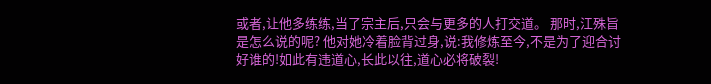或者,让他多练练,当了宗主后,只会与更多的人打交道。 那时,江殊旨是怎么说的呢? 他对她冷着脸背过身,说:我修炼至今,不是为了迎合讨好谁的!如此有违道心,长此以往,道心必将破裂!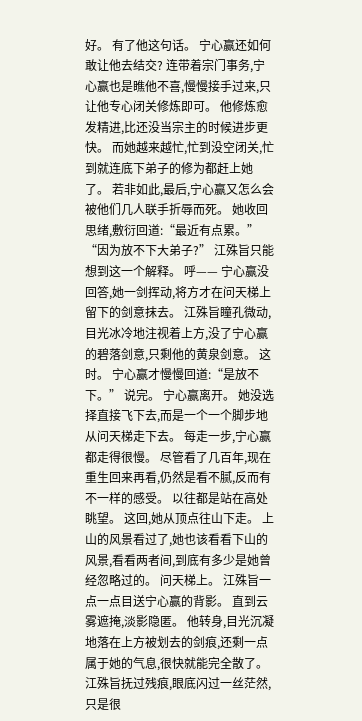好。 有了他这句话。 宁心赢还如何敢让他去结交? 连带着宗门事务,宁心赢也是瞧他不喜,慢慢接手过来,只让他专心闭关修炼即可。 他修炼愈发精进,比还没当宗主的时候进步更快。 而她越来越忙,忙到没空闭关,忙到就连底下弟子的修为都赶上她了。 若非如此,最后,宁心赢又怎么会被他们几人联手折辱而死。 她收回思绪,敷衍回道:“最近有点累。” “因为放不下大弟子?” 江殊旨只能想到这一个解释。 呼—— 宁心赢没回答,她一剑挥动,将方才在问天梯上留下的剑意抹去。 江殊旨瞳孔微动,目光冰冷地注视着上方,没了宁心赢的碧落剑意,只剩他的黄泉剑意。 这时。 宁心赢才慢慢回道:“是放不下。” 说完。 宁心赢离开。 她没选择直接飞下去,而是一个一个脚步地从问天梯走下去。 每走一步,宁心赢都走得很慢。 尽管看了几百年,现在重生回来再看,仍然是看不腻,反而有不一样的感受。 以往都是站在高处眺望。 这回,她从顶点往山下走。 上山的风景看过了,她也该看看下山的风景,看看两者间,到底有多少是她曾经忽略过的。 问天梯上。 江殊旨一点一点目送宁心赢的背影。 直到云雾遮掩,淡影隐匿。 他转身,目光沉凝地落在上方被划去的剑痕,还剩一点属于她的气息,很快就能完全散了。 江殊旨抚过残痕,眼底闪过一丝茫然,只是很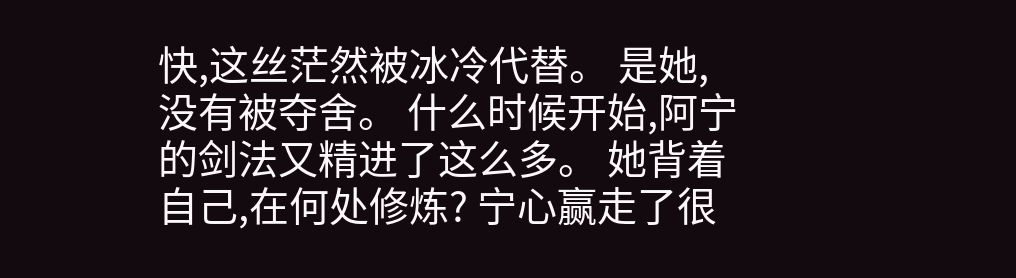快,这丝茫然被冰冷代替。 是她,没有被夺舍。 什么时候开始,阿宁的剑法又精进了这么多。 她背着自己,在何处修炼? 宁心赢走了很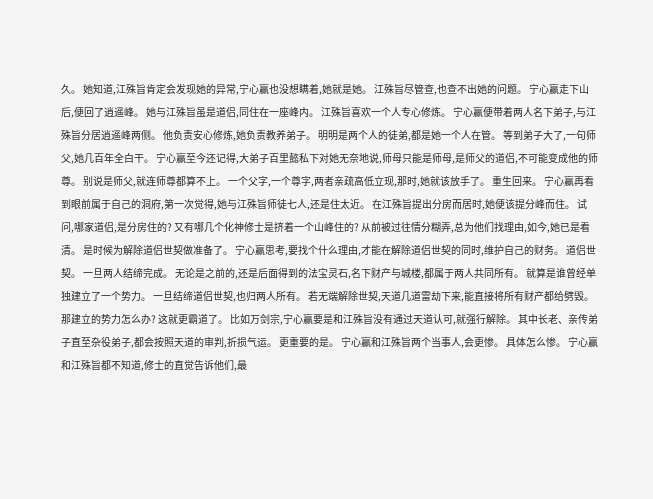久。 她知道,江殊旨肯定会发现她的异常,宁心赢也没想瞒着,她就是她。 江殊旨尽管查,也查不出她的问题。 宁心赢走下山后,便回了逍遥峰。 她与江殊旨虽是道侣,同住在一座峰内。 江殊旨喜欢一个人专心修炼。 宁心赢便带着两人名下弟子,与江殊旨分居逍遥峰两侧。 他负责安心修炼,她负责教养弟子。 明明是两个人的徒弟,都是她一个人在管。 等到弟子大了,一句师父,她几百年全白干。 宁心赢至今还记得,大弟子百里懿私下对她无奈地说,师母只能是师母,是师父的道侣,不可能变成他的师尊。 别说是师父,就连师尊都算不上。 一个父字,一个尊字,两者亲疏高低立现,那时,她就该放手了。 重生回来。 宁心赢再看到眼前属于自己的洞府,第一次觉得,她与江殊旨师徒七人,还是住太近。 在江殊旨提出分房而居时,她便该提分峰而住。 试问,哪家道侣,是分房住的? 又有哪几个化神修士是挤着一个山峰住的? 从前被过往情分糊弄,总为他们找理由,如今,她已是看清。 是时候为解除道侣世契做准备了。 宁心赢思考,要找个什么理由,才能在解除道侣世契的同时,维护自己的财务。 道侣世契。 一旦两人结缔完成。 无论是之前的,还是后面得到的法宝灵石,名下财产与城楼,都属于两人共同所有。 就算是谁曾经单独建立了一个势力。 一旦结缔道侣世契,也归两人所有。 若无端解除世契,天道几道雷劫下来,能直接将所有财产都给劈毁。 那建立的势力怎么办? 这就更霸道了。 比如万剑宗,宁心赢要是和江殊旨没有通过天道认可,就强行解除。 其中长老、亲传弟子直至杂役弟子,都会按照天道的审判,折损气运。 更重要的是。 宁心赢和江殊旨两个当事人,会更惨。 具体怎么惨。 宁心赢和江殊旨都不知道,修士的直觉告诉他们,最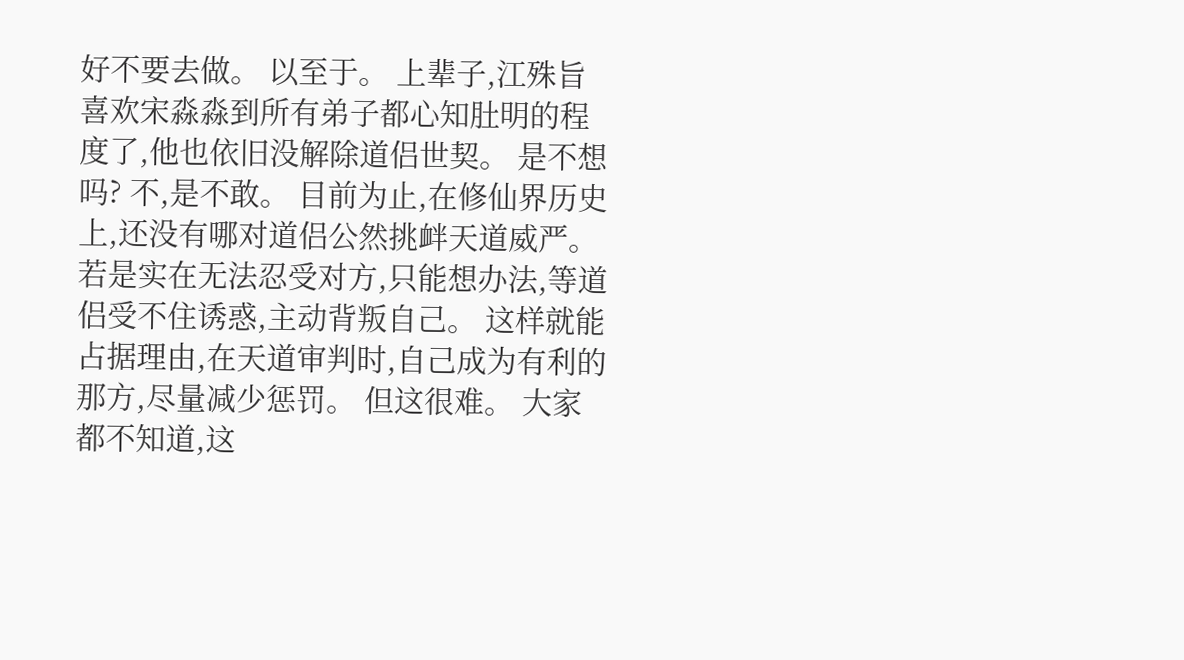好不要去做。 以至于。 上辈子,江殊旨喜欢宋淼淼到所有弟子都心知肚明的程度了,他也依旧没解除道侣世契。 是不想吗? 不,是不敢。 目前为止,在修仙界历史上,还没有哪对道侣公然挑衅天道威严。 若是实在无法忍受对方,只能想办法,等道侣受不住诱惑,主动背叛自己。 这样就能占据理由,在天道审判时,自己成为有利的那方,尽量减少惩罚。 但这很难。 大家都不知道,这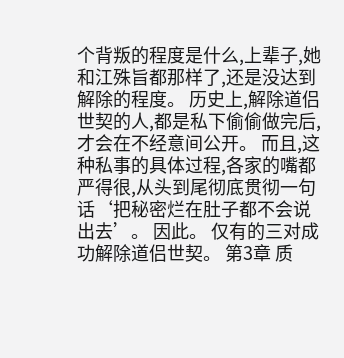个背叛的程度是什么,上辈子,她和江殊旨都那样了,还是没达到解除的程度。 历史上,解除道侣世契的人,都是私下偷偷做完后,才会在不经意间公开。 而且,这种私事的具体过程,各家的嘴都严得很,从头到尾彻底贯彻一句话‘把秘密烂在肚子都不会说出去’。 因此。 仅有的三对成功解除道侣世契。 第3章 质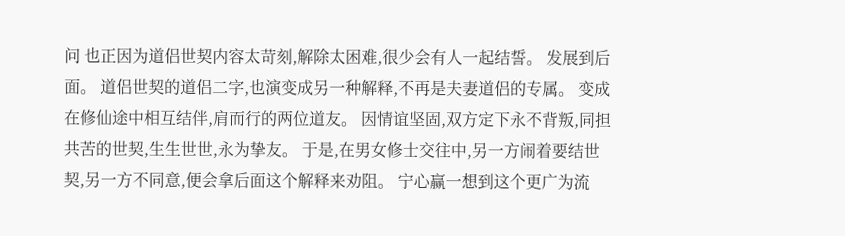问 也正因为道侣世契内容太苛刻,解除太困难,很少会有人一起结誓。 发展到后面。 道侣世契的道侣二字,也演变成另一种解释,不再是夫妻道侣的专属。 变成在修仙途中相互结伴,肩而行的两位道友。 因情谊坚固,双方定下永不背叛,同担共苦的世契,生生世世,永为挚友。 于是,在男女修士交往中,另一方闹着要结世契,另一方不同意,便会拿后面这个解释来劝阻。 宁心赢一想到这个更广为流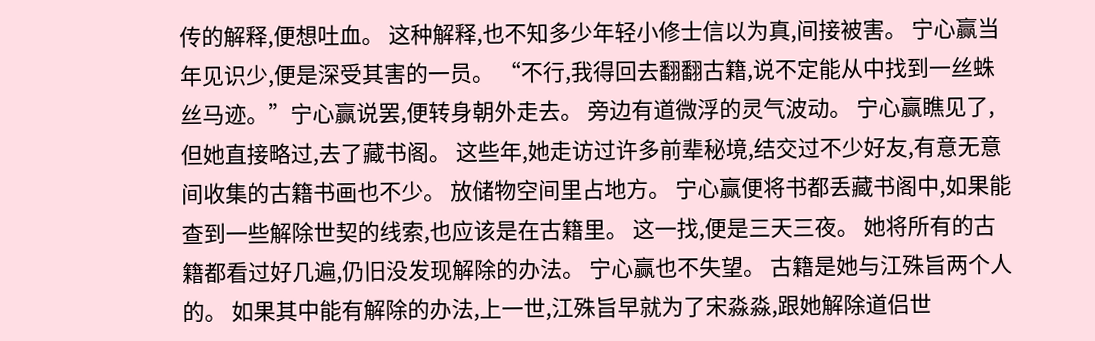传的解释,便想吐血。 这种解释,也不知多少年轻小修士信以为真,间接被害。 宁心赢当年见识少,便是深受其害的一员。 “不行,我得回去翻翻古籍,说不定能从中找到一丝蛛丝马迹。”宁心赢说罢,便转身朝外走去。 旁边有道微浮的灵气波动。 宁心赢瞧见了,但她直接略过,去了藏书阁。 这些年,她走访过许多前辈秘境,结交过不少好友,有意无意间收集的古籍书画也不少。 放储物空间里占地方。 宁心赢便将书都丢藏书阁中,如果能查到一些解除世契的线索,也应该是在古籍里。 这一找,便是三天三夜。 她将所有的古籍都看过好几遍,仍旧没发现解除的办法。 宁心赢也不失望。 古籍是她与江殊旨两个人的。 如果其中能有解除的办法,上一世,江殊旨早就为了宋淼淼,跟她解除道侣世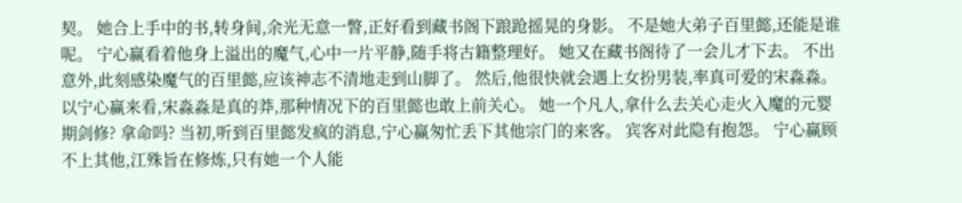契。 她合上手中的书,转身间,余光无意一瞥,正好看到藏书阁下踉跄摇晃的身影。 不是她大弟子百里懿,还能是谁呢。 宁心赢看着他身上溢出的魔气,心中一片平静,随手将古籍整理好。 她又在藏书阁待了一会儿才下去。 不出意外,此刻感染魔气的百里懿,应该神志不清地走到山脚了。 然后,他很快就会遇上女扮男装,率真可爱的宋淼淼。 以宁心赢来看,宋淼淼是真的莽,那种情况下的百里懿也敢上前关心。 她一个凡人,拿什么去关心走火入魔的元婴期剑修? 拿命吗? 当初,听到百里懿发疯的消息,宁心赢匆忙丢下其他宗门的来客。 宾客对此隐有抱怨。 宁心赢顾不上其他,江殊旨在修炼,只有她一个人能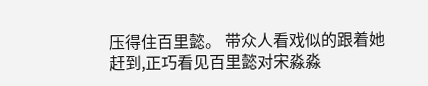压得住百里懿。 带众人看戏似的跟着她赶到,正巧看见百里懿对宋淼淼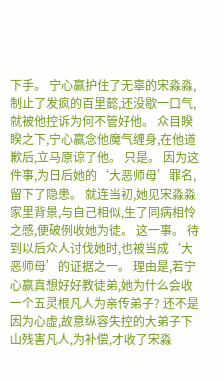下手。 宁心赢护住了无辜的宋淼淼,制止了发疯的百里懿,还没歇一口气,就被他控诉为何不管好他。 众目睽睽之下,宁心赢念他魔气缠身,在他道歉后,立马原谅了他。 只是。 因为这件事,为日后她的‘大恶师母’罪名,留下了隐患。 就连当初,她见宋淼淼家里背景,与自己相似,生了同病相怜之感,便破例收她为徒。 这一事。 待到以后众人讨伐她时,也被当成‘大恶师母’的证据之一。 理由是,若宁心赢真想好好教徒弟,她为什么会收一个五灵根凡人为亲传弟子? 还不是因为心虚,故意纵容失控的大弟子下山残害凡人,为补偿,才收了宋淼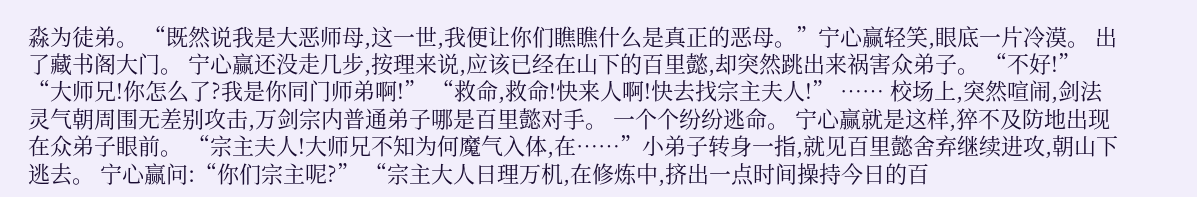淼为徒弟。 “既然说我是大恶师母,这一世,我便让你们瞧瞧什么是真正的恶母。”宁心赢轻笑,眼底一片冷漠。 出了藏书阁大门。 宁心赢还没走几步,按理来说,应该已经在山下的百里懿,却突然跳出来祸害众弟子。 “不好!” “大师兄!你怎么了?我是你同门师弟啊!” “救命,救命!快来人啊!快去找宗主夫人!” …… 校场上,突然喧闹,剑法灵气朝周围无差别攻击,万剑宗内普通弟子哪是百里懿对手。 一个个纷纷逃命。 宁心赢就是这样,猝不及防地出现在众弟子眼前。 “宗主夫人!大师兄不知为何魔气入体,在……”小弟子转身一指,就见百里懿舍弃继续进攻,朝山下逃去。 宁心赢问:“你们宗主呢?” “宗主大人日理万机,在修炼中,挤出一点时间操持今日的百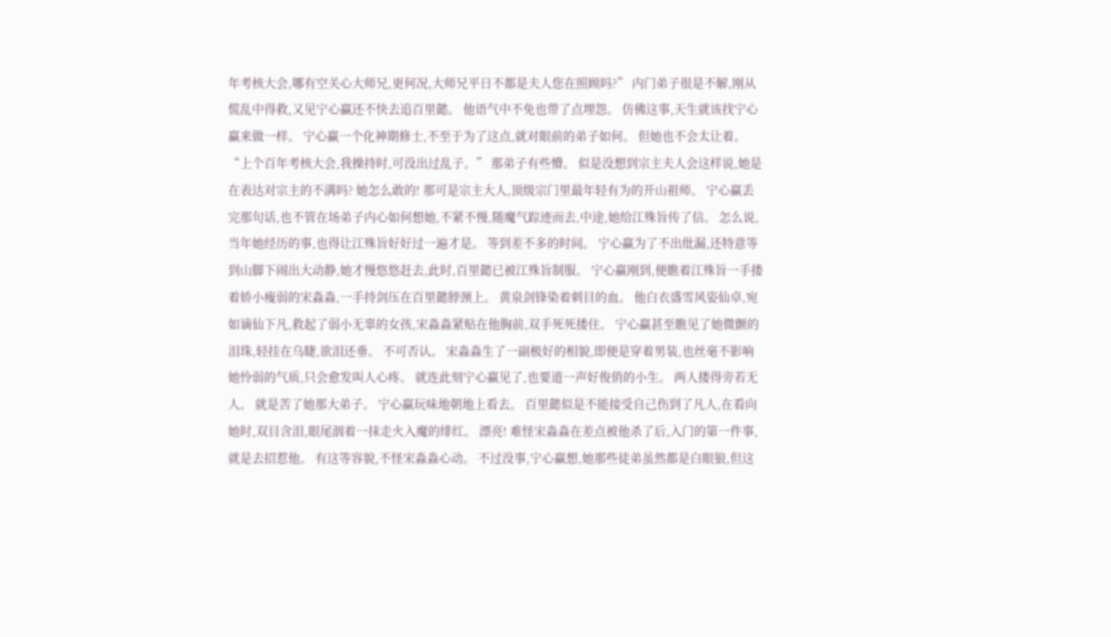年考核大会,哪有空关心大师兄,更何况,大师兄平日不都是夫人您在照顾吗?” 内门弟子很是不解,刚从慌乱中得救,又见宁心赢还不快去追百里懿。 他语气中不免也带了点埋怨。 仿佛这事,天生就该找宁心赢来做一样。 宁心赢一个化神期修士,不至于为了这点,就对眼前的弟子如何。 但她也不会太让着。 “上个百年考核大会,我操持时,可没出过乱子。” 那弟子有些懵。 似是没想到宗主夫人会这样说,她是在表达对宗主的不满吗? 她怎么敢的! 那可是宗主大人,顶级宗门里最年轻有为的开山祖师。 宁心赢丢完那句话,也不管在场弟子内心如何想她,不紧不慢,随魔气踪迹而去,中途,她给江殊旨传了信。 怎么说,当年她经历的事,也得让江殊旨好好过一遍才是。 等到差不多的时间。 宁心赢为了不出纰漏,还特意等到山脚下闹出大动静,她才慢悠悠赶去,此时,百里懿已被江殊旨制服。 宁心赢刚到,便瞧着江殊旨一手搂着娇小瘦弱的宋淼淼,一手持剑压在百里懿脖颈上。 黄泉剑锋染着刺目的血。 他白衣盛雪风姿仙卓,宛如谪仙下凡,救起了弱小无辜的女孩,宋淼淼紧贴在他胸前,双手死死搂住。 宁心赢甚至瞧见了她微颤的泪珠,轻挂在乌睫,欲泪还垂。 不可否认。 宋淼淼生了一副极好的相貌,即便是穿着男装,也丝毫不影响她怜弱的气质,只会愈发叫人心疼。 就连此刻宁心赢见了,也要道一声好俊俏的小生。 两人搂得旁若无人。 就是苦了她那大弟子。 宁心赢玩味地朝地上看去。 百里懿似是不能接受自己伤到了凡人,在看向她时,双目含泪,眼尾洇着一抹走火入魔的绯红。 漂亮! 难怪宋淼淼在差点被他杀了后,入门的第一件事,就是去招惹他。 有这等容貌,不怪宋淼淼心动。 不过没事,宁心赢想,她那些徒弟虽然都是白眼狼,但这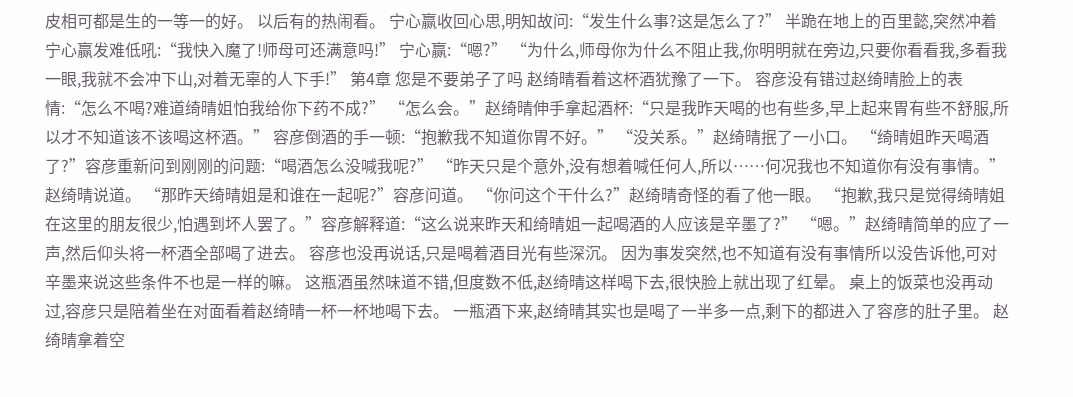皮相可都是生的一等一的好。 以后有的热闹看。 宁心赢收回心思,明知故问:“发生什么事?这是怎么了?” 半跪在地上的百里懿,突然冲着宁心赢发难低吼:“我快入魔了!师母可还满意吗!” 宁心赢:“嗯?” “为什么,师母你为什么不阻止我,你明明就在旁边,只要你看看我,多看我一眼,我就不会冲下山,对着无辜的人下手!” 第4章 您是不要弟子了吗 赵绮晴看着这杯酒犹豫了一下。 容彦没有错过赵绮晴脸上的表情:“怎么不喝?难道绮晴姐怕我给你下药不成?” “怎么会。”赵绮晴伸手拿起酒杯:“只是我昨天喝的也有些多,早上起来胃有些不舒服,所以才不知道该不该喝这杯酒。” 容彦倒酒的手一顿:“抱歉我不知道你胃不好。” “没关系。”赵绮晴抿了一小口。 “绮晴姐昨天喝酒了?”容彦重新问到刚刚的问题:“喝酒怎么没喊我呢?” “昨天只是个意外,没有想着喊任何人,所以……何况我也不知道你有没有事情。”赵绮晴说道。 “那昨天绮晴姐是和谁在一起呢?”容彦问道。 “你问这个干什么?”赵绮晴奇怪的看了他一眼。 “抱歉,我只是觉得绮晴姐在这里的朋友很少,怕遇到坏人罢了。”容彦解释道:“这么说来昨天和绮晴姐一起喝酒的人应该是辛墨了?” “嗯。”赵绮晴简单的应了一声,然后仰头将一杯酒全部喝了进去。 容彦也没再说话,只是喝着酒目光有些深沉。 因为事发突然,也不知道有没有事情所以没告诉他,可对辛墨来说这些条件不也是一样的嘛。 这瓶酒虽然味道不错,但度数不低,赵绮晴这样喝下去,很快脸上就出现了红晕。 桌上的饭菜也没再动过,容彦只是陪着坐在对面看着赵绮晴一杯一杯地喝下去。 一瓶酒下来,赵绮晴其实也是喝了一半多一点,剩下的都进入了容彦的肚子里。 赵绮晴拿着空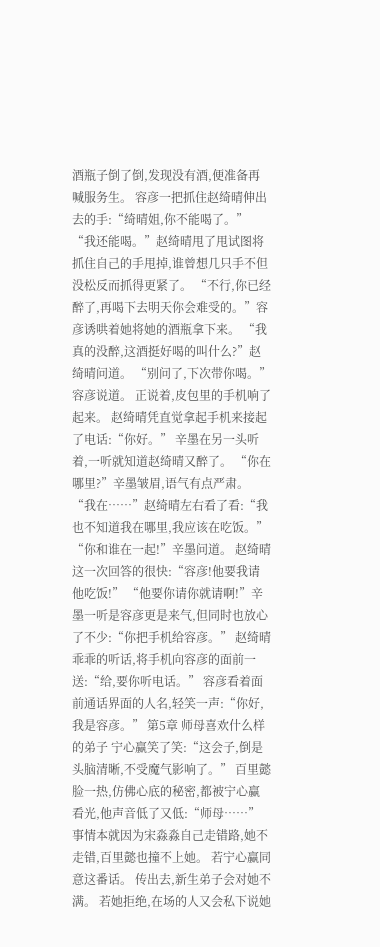酒瓶子倒了倒,发现没有酒,便准备再喊服务生。 容彦一把抓住赵绮晴伸出去的手:“绮晴姐,你不能喝了。” “我还能喝。”赵绮晴甩了甩试图将抓住自己的手甩掉,谁曾想几只手不但没松反而抓得更紧了。 “不行,你已经醉了,再喝下去明天你会难受的。”容彦诱哄着她将她的酒瓶拿下来。 “我真的没醉,这酒挺好喝的叫什么?”赵绮晴问道。 “别问了,下次带你喝。”容彦说道。 正说着,皮包里的手机响了起来。 赵绮晴凭直觉拿起手机来接起了电话:“你好。” 辛墨在另一头听着,一听就知道赵绮晴又醉了。 “你在哪里?”辛墨皱眉,语气有点严肃。 “我在……”赵绮晴左右看了看:“我也不知道我在哪里,我应该在吃饭。” “你和谁在一起!”辛墨问道。 赵绮晴这一次回答的很快:“容彦!他要我请他吃饭!” “他要你请你就请啊!”辛墨一听是容彦更是来气,但同时也放心了不少:“你把手机给容彦。” 赵绮晴乖乖的听话,将手机向容彦的面前一送:“给,要你听电话。” 容彦看着面前通话界面的人名,轻笑一声:“你好,我是容彦。” 第5章 师母喜欢什么样的弟子 宁心赢笑了笑:“这会子,倒是头脑清晰,不受魔气影响了。” 百里懿脸一热,仿佛心底的秘密,都被宁心赢看光,他声音低了又低:“师母……” 事情本就因为宋淼淼自己走错路,她不走错,百里懿也撞不上她。 若宁心赢同意这番话。 传出去,新生弟子会对她不满。 若她拒绝,在场的人又会私下说她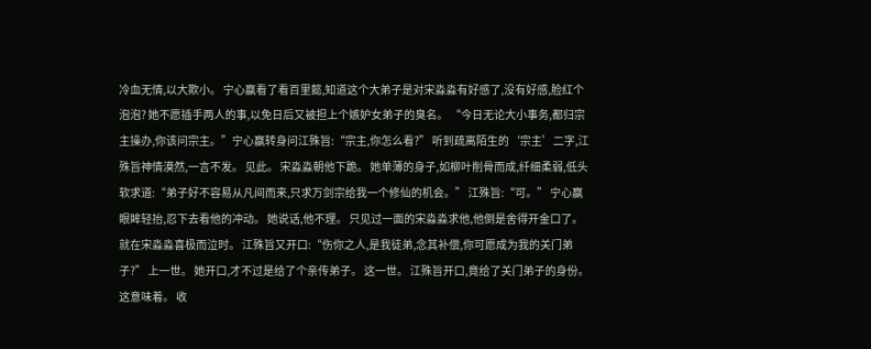冷血无情,以大欺小。 宁心赢看了看百里懿,知道这个大弟子是对宋淼淼有好感了,没有好感,脸红个泡泡? 她不愿插手两人的事,以免日后又被担上个嫉妒女弟子的臭名。 “今日无论大小事务,都归宗主操办,你该问宗主。”宁心赢转身问江殊旨:“宗主,你怎么看?” 听到疏离陌生的‘宗主’二字,江殊旨神情漠然,一言不发。 见此。 宋淼淼朝他下跪。 她单薄的身子,如柳叶削骨而成,纤细柔弱,低头软求道:“弟子好不容易从凡间而来,只求万剑宗给我一个修仙的机会。” 江殊旨:“可。” 宁心赢眼眸轻抬,忍下去看他的冲动。 她说话,他不理。 只见过一面的宋淼淼求他,他倒是舍得开金口了。 就在宋淼淼喜极而泣时。 江殊旨又开口:“伤你之人,是我徒弟,念其补偿,你可愿成为我的关门弟子?” 上一世。 她开口,才不过是给了个亲传弟子。 这一世。 江殊旨开口,竟给了关门弟子的身份。 这意味着。 收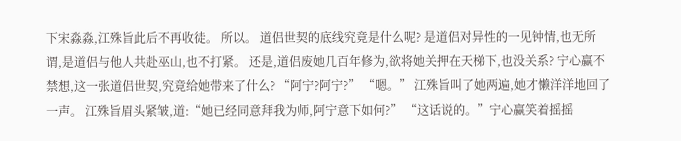下宋淼淼,江殊旨此后不再收徒。 所以。 道侣世契的底线究竟是什么呢? 是道侣对异性的一见钟情,也无所谓,是道侣与他人共赴巫山,也不打紧。 还是,道侣废她几百年修为,欲将她关押在天梯下,也没关系? 宁心赢不禁想,这一张道侣世契,究竟给她带来了什么? “阿宁?阿宁?” “嗯。” 江殊旨叫了她两遍,她才懒洋洋地回了一声。 江殊旨眉头紧皱,道:“她已经同意拜我为师,阿宁意下如何?” “这话说的。”宁心赢笑着摇摇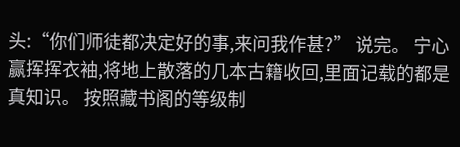头:“你们师徒都决定好的事,来问我作甚?” 说完。 宁心赢挥挥衣袖,将地上散落的几本古籍收回,里面记载的都是真知识。 按照藏书阁的等级制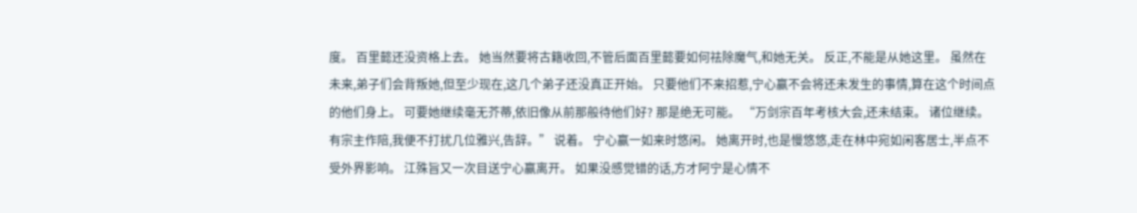度。 百里懿还没资格上去。 她当然要将古籍收回,不管后面百里懿要如何祛除魔气,和她无关。 反正,不能是从她这里。 虽然在未来,弟子们会背叛她,但至少现在,这几个弟子还没真正开始。 只要他们不来招惹,宁心赢不会将还未发生的事情,算在这个时间点的他们身上。 可要她继续毫无芥蒂,依旧像从前那般待他们好? 那是绝无可能。 “万剑宗百年考核大会,还未结束。 诸位继续。 有宗主作陪,我便不打扰几位雅兴,告辞。” 说着。 宁心赢一如来时悠闲。 她离开时,也是慢悠悠,走在林中宛如闲客居士,半点不受外界影响。 江殊旨又一次目送宁心赢离开。 如果没感觉错的话,方才阿宁是心情不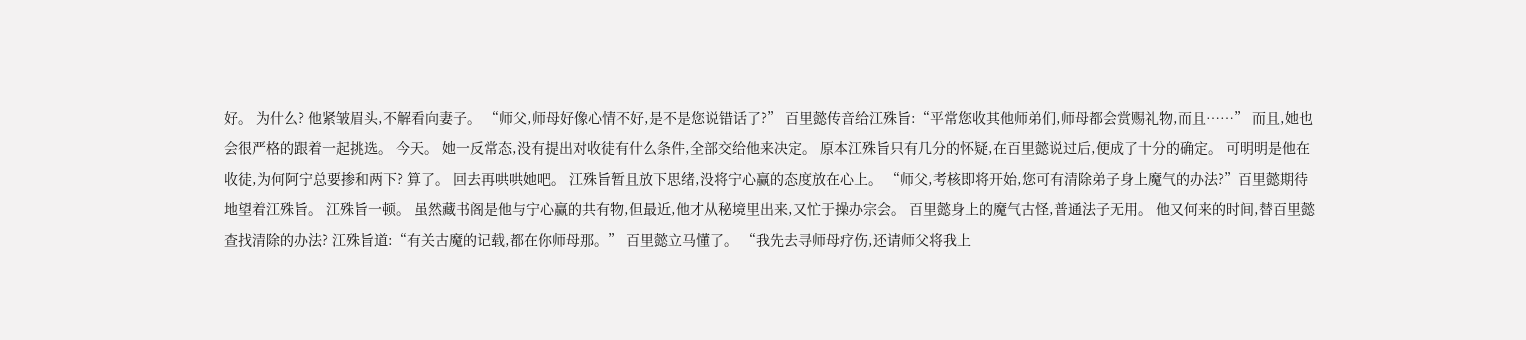好。 为什么? 他紧皱眉头,不解看向妻子。 “师父,师母好像心情不好,是不是您说错话了?” 百里懿传音给江殊旨:“平常您收其他师弟们,师母都会赏赐礼物,而且……” 而且,她也会很严格的跟着一起挑选。 今天。 她一反常态,没有提出对收徒有什么条件,全部交给他来决定。 原本江殊旨只有几分的怀疑,在百里懿说过后,便成了十分的确定。 可明明是他在收徒,为何阿宁总要掺和两下? 算了。 回去再哄哄她吧。 江殊旨暂且放下思绪,没将宁心赢的态度放在心上。 “师父,考核即将开始,您可有清除弟子身上魔气的办法?”百里懿期待地望着江殊旨。 江殊旨一顿。 虽然藏书阁是他与宁心赢的共有物,但最近,他才从秘境里出来,又忙于操办宗会。 百里懿身上的魔气古怪,普通法子无用。 他又何来的时间,替百里懿查找清除的办法? 江殊旨道:“有关古魔的记载,都在你师母那。” 百里懿立马懂了。 “我先去寻师母疗伤,还请师父将我上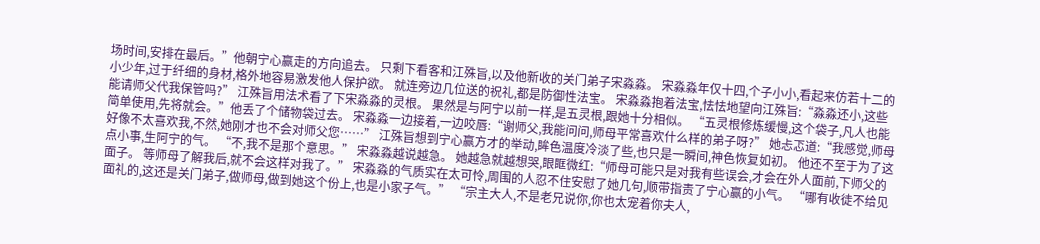场时间,安排在最后。”他朝宁心赢走的方向追去。 只剩下看客和江殊旨,以及他新收的关门弟子宋淼淼。 宋淼淼年仅十四,个子小小,看起来仿若十二的小少年,过于纤细的身材,格外地容易激发他人保护欲。 就连旁边几位送的祝礼,都是防御性法宝。 宋淼淼抱着法宝,怯怯地望向江殊旨:“淼淼还小,这些能请师父代我保管吗?” 江殊旨用法术看了下宋淼淼的灵根。 果然是与阿宁以前一样,是五灵根,跟她十分相似。 “五灵根修炼缓慢,这个袋子,凡人也能简单使用,先将就会。”他丢了个储物袋过去。 宋淼淼一边接着,一边咬唇:“谢师父,我能问问,师母平常喜欢什么样的弟子呀?” 她忐忑道:“我感觉,师母好像不太喜欢我,不然,她刚才也不会对师父您……” 江殊旨想到宁心赢方才的举动,眸色温度冷淡了些,也只是一瞬间,神色恢复如初。 他还不至于为了这点小事,生阿宁的气。 “不,我不是那个意思。” 宋淼淼越说越急。 她越急就越想哭,眼眶微红:“师母可能只是对我有些误会,才会在外人面前,下师父的面子。 等师母了解我后,就不会这样对我了。” 宋淼淼的气质实在太可怜,周围的人忍不住安慰了她几句,顺带指责了宁心赢的小气。 “哪有收徒不给见面礼的,这还是关门弟子,做师母,做到她这个份上,也是小家子气。” “宗主大人,不是老兄说你,你也太宠着你夫人,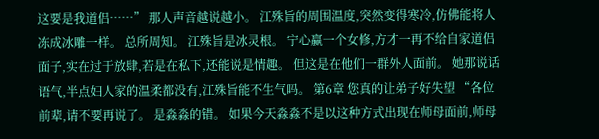这要是我道侣……” 那人声音越说越小。 江殊旨的周围温度,突然变得寒冷,仿佛能将人冻成冰雕一样。 总所周知。 江殊旨是冰灵根。 宁心赢一个女修,方才一再不给自家道侣面子,实在过于放肆,若是在私下,还能说是情趣。 但这是在他们一群外人面前。 她那说话语气,半点妇人家的温柔都没有,江殊旨能不生气吗。 第6章 您真的让弟子好失望 “各位前辈,请不要再说了。 是淼淼的错。 如果今天淼淼不是以这种方式出现在师母面前,师母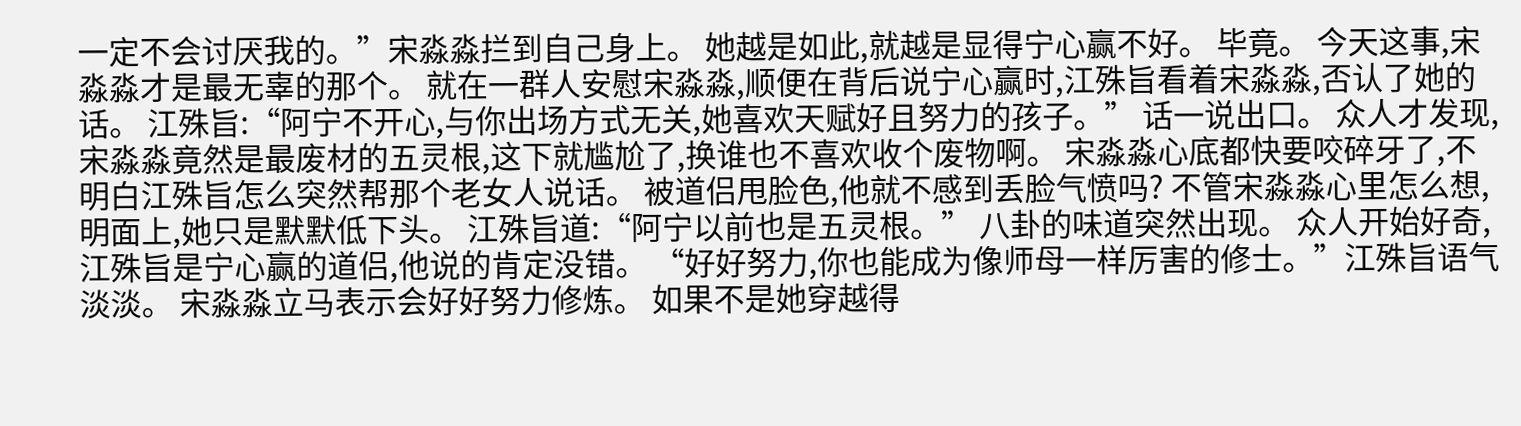一定不会讨厌我的。”宋淼淼拦到自己身上。 她越是如此,就越是显得宁心赢不好。 毕竟。 今天这事,宋淼淼才是最无辜的那个。 就在一群人安慰宋淼淼,顺便在背后说宁心赢时,江殊旨看着宋淼淼,否认了她的话。 江殊旨:“阿宁不开心,与你出场方式无关,她喜欢天赋好且努力的孩子。” 话一说出口。 众人才发现,宋淼淼竟然是最废材的五灵根,这下就尴尬了,换谁也不喜欢收个废物啊。 宋淼淼心底都快要咬碎牙了,不明白江殊旨怎么突然帮那个老女人说话。 被道侣甩脸色,他就不感到丢脸气愤吗? 不管宋淼淼心里怎么想,明面上,她只是默默低下头。 江殊旨道:“阿宁以前也是五灵根。” 八卦的味道突然出现。 众人开始好奇,江殊旨是宁心赢的道侣,他说的肯定没错。 “好好努力,你也能成为像师母一样厉害的修士。”江殊旨语气淡淡。 宋淼淼立马表示会好好努力修炼。 如果不是她穿越得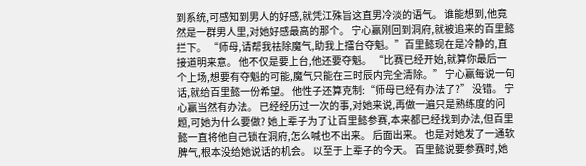到系统,可感知到男人的好感,就凭江殊旨这直男冷淡的语气。 谁能想到,他竟然是一群男人里,对她好感最高的那个。 宁心赢刚回到洞府,就被追来的百里懿拦下。 “师母,请帮我祛除魔气,助我上擂台夺魁。”百里懿现在是冷静的,直接道明来意。 他不仅是要上台,他还要夺魁。 “比赛已经开始,就算你最后一个上场,想要有夺魁的可能,魔气只能在三时辰内完全清除。” 宁心赢每说一句话,就给百里懿一份希望。 他性子还算克制:“师母已经有办法了?” 没错。 宁心赢当然有办法。 已经经历过一次的事,对她来说,再做一遍只是熟练度的问题,可她为什么要做? 她上辈子为了让百里懿参赛,本来都已经找到办法,但百里懿一直将他自己锁在洞府,怎么喊也不出来。 后面出来。 也是对她发了一通软脾气,根本没给她说话的机会。 以至于上辈子的今天。 百里懿说要参赛时,她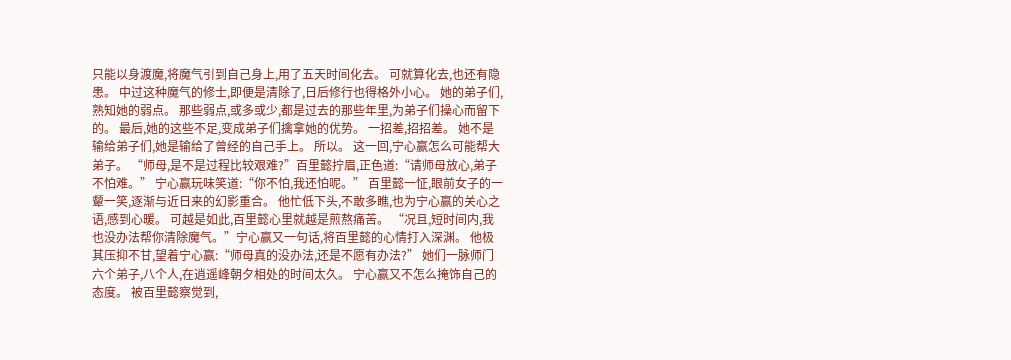只能以身渡魔,将魔气引到自己身上,用了五天时间化去。 可就算化去,也还有隐患。 中过这种魔气的修士,即便是清除了,日后修行也得格外小心。 她的弟子们,熟知她的弱点。 那些弱点,或多或少,都是过去的那些年里,为弟子们操心而留下的。 最后,她的这些不足,变成弟子们擒拿她的优势。 一招差,招招差。 她不是输给弟子们,她是输给了曾经的自己手上。 所以。 这一回,宁心赢怎么可能帮大弟子。 “师母,是不是过程比较艰难?”百里懿拧眉,正色道:“请师母放心,弟子不怕难。” 宁心赢玩味笑道:“你不怕,我还怕呢。” 百里懿一怔,眼前女子的一颦一笑,逐渐与近日来的幻影重合。 他忙低下头,不敢多瞧,也为宁心赢的关心之语,感到心暖。 可越是如此,百里懿心里就越是煎熬痛苦。 “况且,短时间内,我也没办法帮你清除魔气。”宁心赢又一句话,将百里懿的心情打入深渊。 他极其压抑不甘,望着宁心赢:“师母真的没办法,还是不愿有办法?” 她们一脉师门六个弟子,八个人,在逍遥峰朝夕相处的时间太久。 宁心赢又不怎么掩饰自己的态度。 被百里懿察觉到,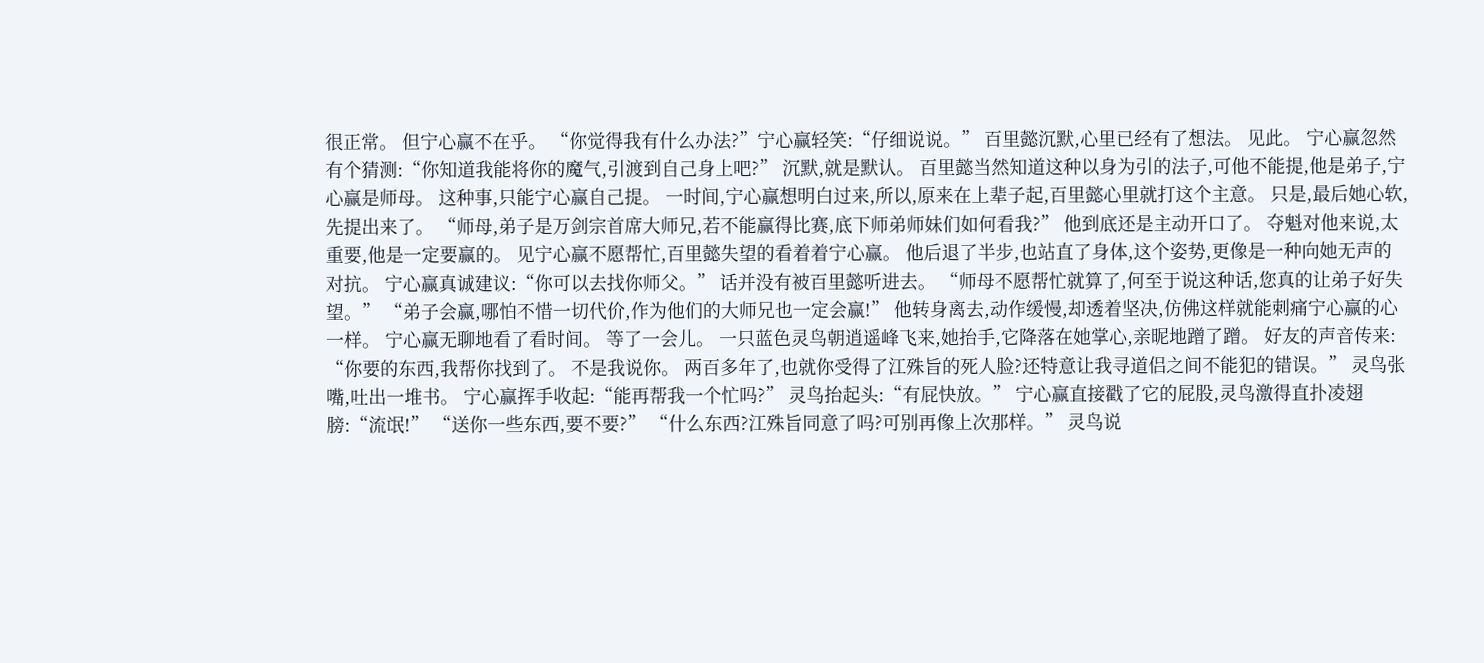很正常。 但宁心赢不在乎。 “你觉得我有什么办法?”宁心赢轻笑:“仔细说说。” 百里懿沉默,心里已经有了想法。 见此。 宁心赢忽然有个猜测:“你知道我能将你的魔气,引渡到自己身上吧?” 沉默,就是默认。 百里懿当然知道这种以身为引的法子,可他不能提,他是弟子,宁心赢是师母。 这种事,只能宁心赢自己提。 一时间,宁心赢想明白过来,所以,原来在上辈子起,百里懿心里就打这个主意。 只是,最后她心软,先提出来了。 “师母,弟子是万剑宗首席大师兄,若不能赢得比赛,底下师弟师妹们如何看我?” 他到底还是主动开口了。 夺魁对他来说,太重要,他是一定要赢的。 见宁心赢不愿帮忙,百里懿失望的看着着宁心赢。 他后退了半步,也站直了身体,这个姿势,更像是一种向她无声的对抗。 宁心赢真诚建议:“你可以去找你师父。” 话并没有被百里懿听进去。 “师母不愿帮忙就算了,何至于说这种话,您真的让弟子好失望。” “弟子会赢,哪怕不惜一切代价,作为他们的大师兄也一定会赢!” 他转身离去,动作缓慢,却透着坚决,仿佛这样就能刺痛宁心赢的心一样。 宁心赢无聊地看了看时间。 等了一会儿。 一只蓝色灵鸟朝逍遥峰飞来,她抬手,它降落在她掌心,亲昵地蹭了蹭。 好友的声音传来: “你要的东西,我帮你找到了。 不是我说你。 两百多年了,也就你受得了江殊旨的死人脸?还特意让我寻道侣之间不能犯的错误。” 灵鸟张嘴,吐出一堆书。 宁心赢挥手收起:“能再帮我一个忙吗?” 灵鸟抬起头:“有屁快放。” 宁心赢直接戳了它的屁股,灵鸟激得直扑凌翅膀:“流氓!” “送你一些东西,要不要?” “什么东西?江殊旨同意了吗?可别再像上次那样。” 灵鸟说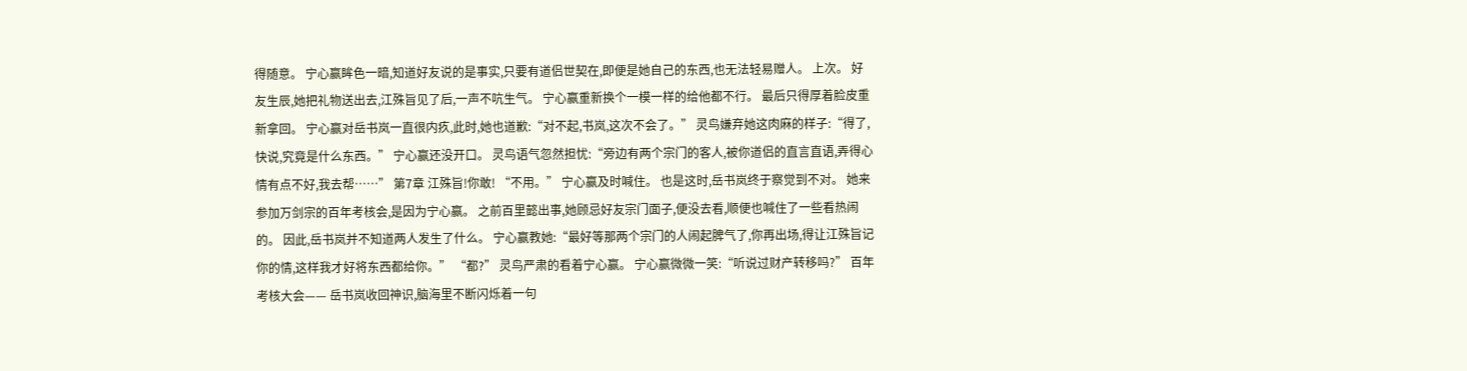得随意。 宁心赢眸色一暗,知道好友说的是事实,只要有道侣世契在,即便是她自己的东西,也无法轻易赠人。 上次。 好友生辰,她把礼物送出去,江殊旨见了后,一声不吭生气。 宁心赢重新换个一模一样的给他都不行。 最后只得厚着脸皮重新拿回。 宁心赢对岳书岚一直很内疚,此时,她也道歉:“对不起,书岚,这次不会了。” 灵鸟嫌弃她这肉麻的样子:“得了,快说,究竟是什么东西。” 宁心赢还没开口。 灵鸟语气忽然担忧:“旁边有两个宗门的客人,被你道侣的直言直语,弄得心情有点不好,我去帮……” 第7章 江殊旨!你敢! “不用。” 宁心赢及时喊住。 也是这时,岳书岚终于察觉到不对。 她来参加万剑宗的百年考核会,是因为宁心赢。 之前百里懿出事,她顾忌好友宗门面子,便没去看,顺便也喊住了一些看热闹的。 因此,岳书岚并不知道两人发生了什么。 宁心赢教她:“最好等那两个宗门的人闹起脾气了,你再出场,得让江殊旨记你的情,这样我才好将东西都给你。” “都?” 灵鸟严肃的看着宁心赢。 宁心赢微微一笑:“听说过财产转移吗?” 百年考核大会—— 岳书岚收回神识,脑海里不断闪烁着一句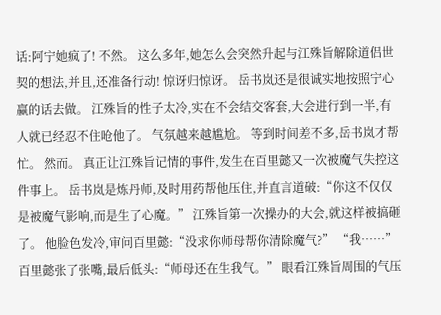话:阿宁她疯了! 不然。 这么多年,她怎么会突然升起与江殊旨解除道侣世契的想法,并且,还准备行动! 惊讶归惊讶。 岳书岚还是很诚实地按照宁心赢的话去做。 江殊旨的性子太冷,实在不会结交客套,大会进行到一半,有人就已经忍不住呛他了。 气氛越来越尴尬。 等到时间差不多,岳书岚才帮忙。 然而。 真正让江殊旨记情的事件,发生在百里懿又一次被魔气失控这件事上。 岳书岚是炼丹师,及时用药帮他压住,并直言道破:“你这不仅仅是被魔气影响,而是生了心魔。” 江殊旨第一次操办的大会,就这样被搞砸了。 他脸色发冷,审问百里懿:“没求你师母帮你清除魔气?” “我……” 百里懿张了张嘴,最后低头:“师母还在生我气。” 眼看江殊旨周围的气压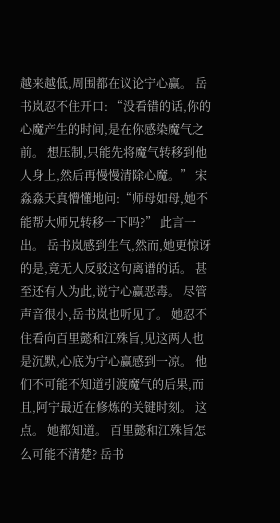越来越低,周围都在议论宁心赢。 岳书岚忍不住开口: “没看错的话,你的心魔产生的时间,是在你感染魔气之前。 想压制,只能先将魔气转移到他人身上,然后再慢慢清除心魔。” 宋淼淼天真懵懂地问:“师母如母,她不能帮大师兄转移一下吗?” 此言一出。 岳书岚感到生气,然而,她更惊讶的是,竟无人反驳这句离谱的话。 甚至还有人为此,说宁心赢恶毒。 尽管声音很小,岳书岚也听见了。 她忍不住看向百里懿和江殊旨,见这两人也是沉默,心底为宁心赢感到一凉。 他们不可能不知道引渡魔气的后果,而且,阿宁最近在修炼的关键时刻。 这点。 她都知道。 百里懿和江殊旨怎么可能不清楚? 岳书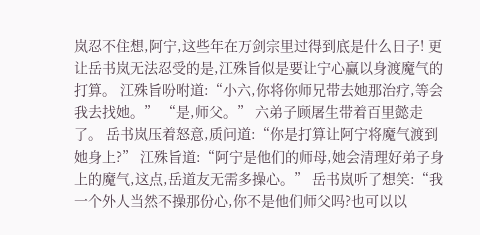岚忍不住想,阿宁,这些年在万剑宗里过得到底是什么日子! 更让岳书岚无法忍受的是,江殊旨似是要让宁心赢以身渡魔气的打算。 江殊旨吩咐道:“小六,你将你师兄带去她那治疗,等会我去找她。” “是,师父。” 六弟子顾屠生带着百里懿走了。 岳书岚压着怒意,质问道:“你是打算让阿宁将魔气渡到她身上?” 江殊旨道:“阿宁是他们的师母,她会清理好弟子身上的魔气,这点,岳道友无需多操心。” 岳书岚听了想笑:“我一个外人当然不操那份心,你不是他们师父吗?也可以以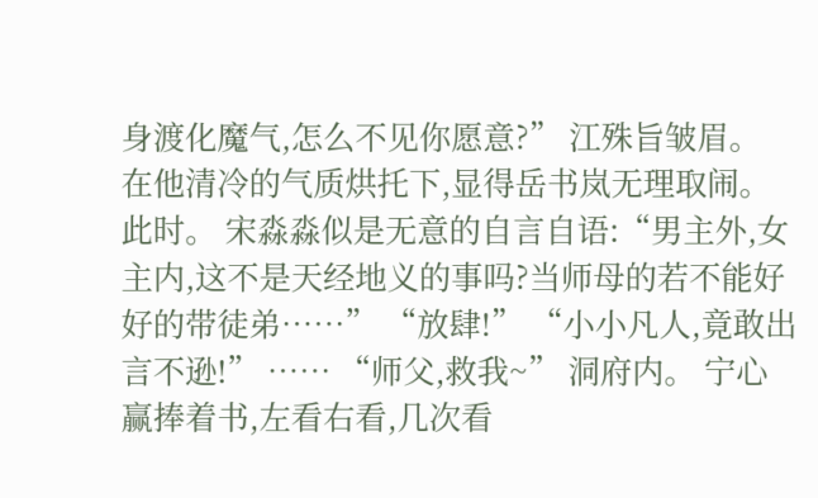身渡化魔气,怎么不见你愿意?” 江殊旨皱眉。 在他清冷的气质烘托下,显得岳书岚无理取闹。 此时。 宋淼淼似是无意的自言自语:“男主外,女主内,这不是天经地义的事吗?当师母的若不能好好的带徒弟……” “放肆!” “小小凡人,竟敢出言不逊!” …… “师父,救我~” 洞府内。 宁心赢捧着书,左看右看,几次看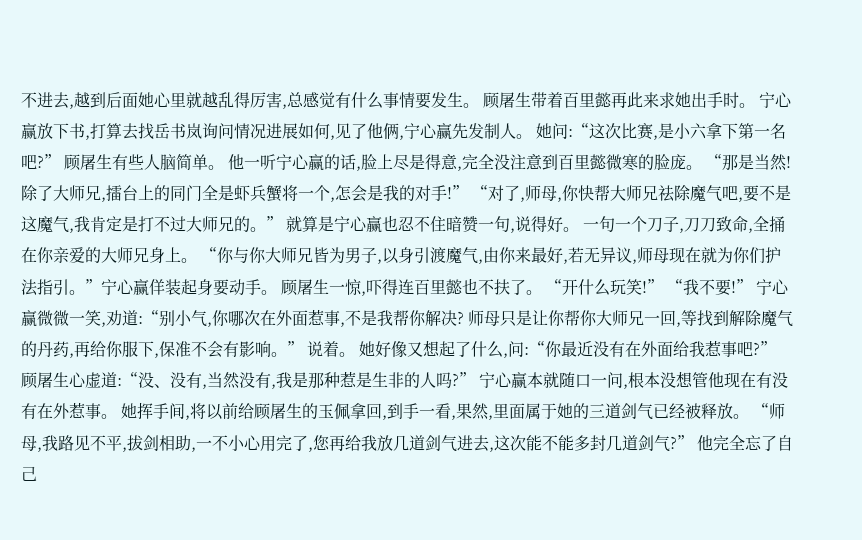不进去,越到后面她心里就越乱得厉害,总感觉有什么事情要发生。 顾屠生带着百里懿再此来求她出手时。 宁心赢放下书,打算去找岳书岚询问情况进展如何,见了他俩,宁心赢先发制人。 她问:“这次比赛,是小六拿下第一名吧?” 顾屠生有些人脑简单。 他一听宁心赢的话,脸上尽是得意,完全没注意到百里懿微寒的脸庞。 “那是当然!除了大师兄,擂台上的同门全是虾兵蟹将一个,怎会是我的对手!” “对了,师母,你快帮大师兄祛除魔气吧,要不是这魔气,我肯定是打不过大师兄的。” 就算是宁心赢也忍不住暗赞一句,说得好。 一句一个刀子,刀刀致命,全捅在你亲爱的大师兄身上。 “你与你大师兄皆为男子,以身引渡魔气,由你来最好,若无异议,师母现在就为你们护法指引。”宁心赢佯装起身要动手。 顾屠生一惊,吓得连百里懿也不扶了。 “开什么玩笑!” “我不要!” 宁心赢微微一笑,劝道:“别小气,你哪次在外面惹事,不是我帮你解决? 师母只是让你帮你大师兄一回,等找到解除魔气的丹药,再给你服下,保准不会有影响。” 说着。 她好像又想起了什么,问:“你最近没有在外面给我惹事吧?” 顾屠生心虚道:“没、没有,当然没有,我是那种惹是生非的人吗?” 宁心赢本就随口一问,根本没想管他现在有没有在外惹事。 她挥手间,将以前给顾屠生的玉佩拿回,到手一看,果然,里面属于她的三道剑气已经被释放。 “师母,我路见不平,拔剑相助,一不小心用完了,您再给我放几道剑气进去,这次能不能多封几道剑气?” 他完全忘了自己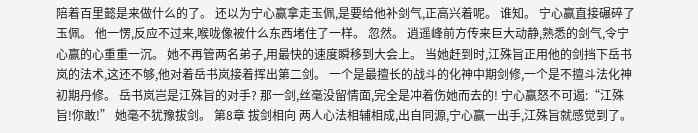陪着百里懿是来做什么的了。 还以为宁心赢拿走玉佩,是要给他补剑气,正高兴着呢。 谁知。 宁心赢直接碾碎了玉佩。 他一愣,反应不过来,喉咙像被什么东西堵住了一样。 忽然。 逍遥峰前方传来巨大动静,熟悉的剑气,令宁心赢的心重重一沉。 她不再管两名弟子,用最快的速度瞬移到大会上。 当她赶到时,江殊旨正用他的剑挡下岳书岚的法术,这还不够,他对着岳书岚接着挥出第二剑。 一个是最擅长的战斗的化神中期剑修,一个是不擅斗法化神初期丹修。 岳书岚岂是江殊旨的对手? 那一剑,丝毫没留情面,完全是冲着伤她而去的! 宁心赢怒不可遏:“江殊旨!你敢!” 她毫不犹豫拔剑。 第8章 拔剑相向 两人心法相辅相成,出自同源,宁心赢一出手,江殊旨就感觉到了。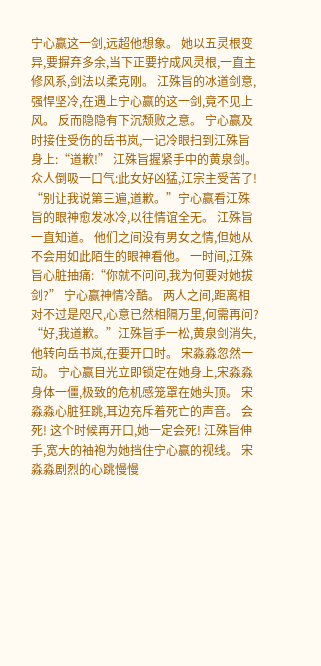宁心赢这一剑,远超他想象。 她以五灵根变异,要摒弃多余,当下正要拧成风灵根,一直主修风系,剑法以柔克刚。 江殊旨的冰道剑意,强悍坚冷,在遇上宁心赢的这一剑,竟不见上风。 反而隐隐有下沉颓败之意。 宁心赢及时接住受伤的岳书岚,一记冷眼扫到江殊旨身上:“道歉!” 江殊旨握紧手中的黄泉剑。 众人倒吸一口气:此女好凶猛,江宗主受苦了! “别让我说第三遍,道歉。”宁心赢看江殊旨的眼神愈发冰冷,以往情谊全无。 江殊旨一直知道。 他们之间没有男女之情,但她从不会用如此陌生的眼神看他。 一时间,江殊旨心脏抽痛:“你就不问问,我为何要对她拔剑?” 宁心赢神情冷酷。 两人之间,距离相对不过是咫尺,心意已然相隔万里,何需再问? “好,我道歉。”江殊旨手一松,黄泉剑消失,他转向岳书岚,在要开口时。 宋淼淼忽然一动。 宁心赢目光立即锁定在她身上,宋淼淼身体一僵,极致的危机感笼罩在她头顶。 宋淼淼心脏狂跳,耳边充斥着死亡的声音。 会死! 这个时候再开口,她一定会死! 江殊旨伸手,宽大的袖袍为她挡住宁心赢的视线。 宋淼淼剧烈的心跳慢慢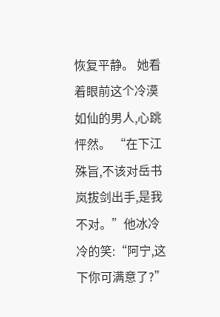恢复平静。 她看着眼前这个冷漠如仙的男人,心跳怦然。 “在下江殊旨,不该对岳书岚拔剑出手,是我不对。”他冰冷冷的笑:“阿宁,这下你可满意了?”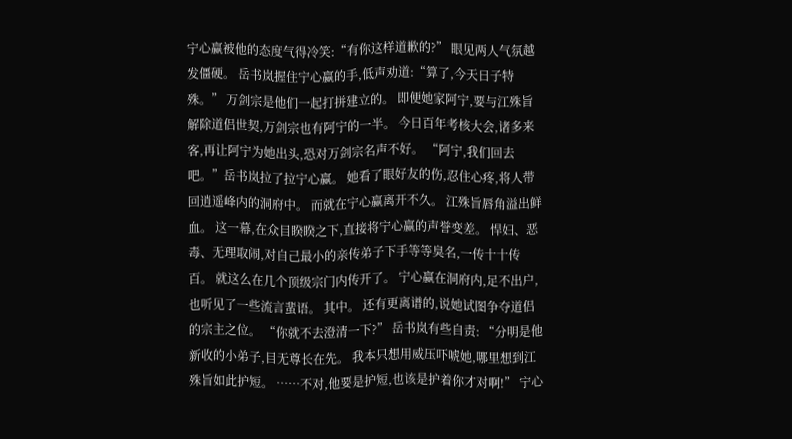宁心赢被他的态度气得冷笑:“有你这样道歉的?” 眼见两人气氛越发僵硬。 岳书岚握住宁心赢的手,低声劝道:“算了,今天日子特殊。” 万剑宗是他们一起打拼建立的。 即便她家阿宁,要与江殊旨解除道侣世契,万剑宗也有阿宁的一半。 今日百年考核大会,诸多来客,再让阿宁为她出头,恐对万剑宗名声不好。 “阿宁,我们回去吧。”岳书岚拉了拉宁心赢。 她看了眼好友的伤,忍住心疼,将人带回逍遥峰内的洞府中。 而就在宁心赢离开不久。 江殊旨唇角溢出鲜血。 这一幕,在众目睽睽之下,直接将宁心赢的声誉变差。 悍妇、恶毒、无理取闹,对自己最小的亲传弟子下手等等臭名,一传十十传百。 就这么在几个顶级宗门内传开了。 宁心赢在洞府内,足不出户,也听见了一些流言蜚语。 其中。 还有更离谱的,说她试图争夺道侣的宗主之位。 “你就不去澄清一下?” 岳书岚有些自责: “分明是他新收的小弟子,目无尊长在先。 我本只想用威压吓唬她,哪里想到江殊旨如此护短。 ……不对,他要是护短,也该是护着你才对啊!” 宁心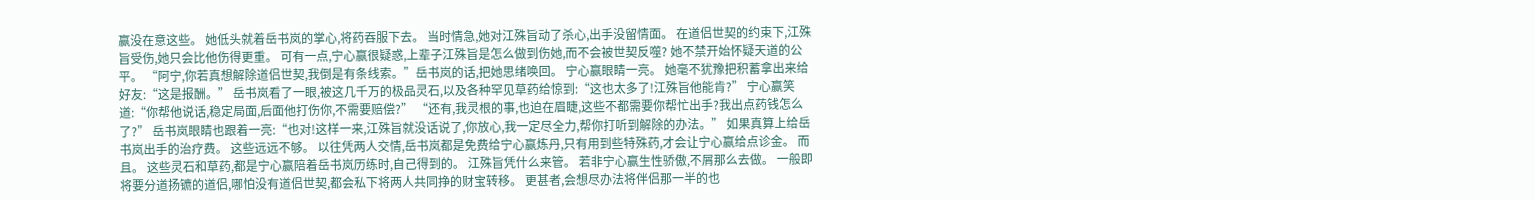赢没在意这些。 她低头就着岳书岚的掌心,将药吞服下去。 当时情急,她对江殊旨动了杀心,出手没留情面。 在道侣世契的约束下,江殊旨受伤,她只会比他伤得更重。 可有一点,宁心赢很疑惑,上辈子江殊旨是怎么做到伤她,而不会被世契反噬? 她不禁开始怀疑天道的公平。 “阿宁,你若真想解除道侣世契,我倒是有条线索。”岳书岚的话,把她思绪唤回。 宁心赢眼睛一亮。 她毫不犹豫把积蓄拿出来给好友:“这是报酬。” 岳书岚看了一眼,被这几千万的极品灵石,以及各种罕见草药给惊到:“这也太多了!江殊旨他能肯?” 宁心赢笑道:“你帮他说话,稳定局面,后面他打伤你,不需要赔偿?” “还有,我灵根的事,也迫在眉睫,这些不都需要你帮忙出手?我出点药钱怎么了?” 岳书岚眼睛也跟着一亮:“也对!这样一来,江殊旨就没话说了,你放心,我一定尽全力,帮你打听到解除的办法。” 如果真算上给岳书岚出手的治疗费。 这些远远不够。 以往凭两人交情,岳书岚都是免费给宁心赢炼丹,只有用到些特殊药,才会让宁心赢给点诊金。 而且。 这些灵石和草药,都是宁心赢陪着岳书岚历练时,自己得到的。 江殊旨凭什么来管。 若非宁心赢生性骄傲,不屑那么去做。 一般即将要分道扬镳的道侣,哪怕没有道侣世契,都会私下将两人共同挣的财宝转移。 更甚者,会想尽办法将伴侣那一半的也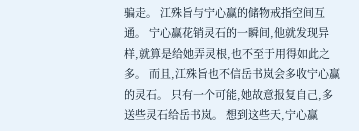骗走。 江殊旨与宁心赢的储物戒指空间互通。 宁心赢花销灵石的一瞬间,他就发现异样,就算是给她弄灵根,也不至于用得如此之多。 而且,江殊旨也不信岳书岚会多收宁心赢的灵石。 只有一个可能,她故意报复自己,多送些灵石给岳书岚。 想到这些天,宁心赢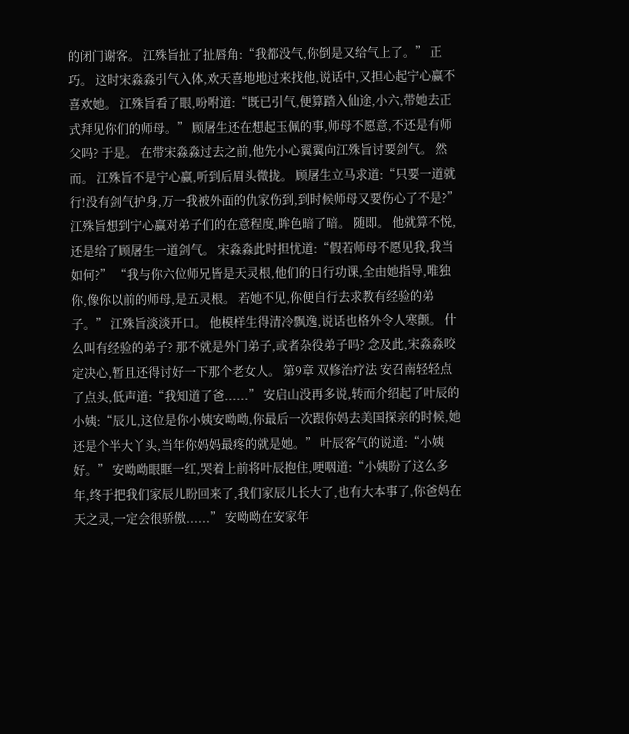的闭门谢客。 江殊旨扯了扯唇角:“我都没气,你倒是又给气上了。” 正巧。 这时宋淼淼引气入体,欢天喜地地过来找他,说话中,又担心起宁心赢不喜欢她。 江殊旨看了眼,吩咐道:“既已引气,便算踏入仙途,小六,带她去正式拜见你们的师母。” 顾屠生还在想起玉佩的事,师母不愿意,不还是有师父吗? 于是。 在带宋淼淼过去之前,他先小心翼翼向江殊旨讨要剑气。 然而。 江殊旨不是宁心赢,听到后眉头微拢。 顾屠生立马求道:“只要一道就行!没有剑气护身,万一我被外面的仇家伤到,到时候师母又要伤心了不是?” 江殊旨想到宁心赢对弟子们的在意程度,眸色暗了暗。 随即。 他就算不悦,还是给了顾屠生一道剑气。 宋淼淼此时担忧道:“假若师母不愿见我,我当如何?” “我与你六位师兄皆是天灵根,他们的日行功课,全由她指导,唯独你,像你以前的师母,是五灵根。 若她不见,你便自行去求教有经验的弟子。” 江殊旨淡淡开口。 他模样生得清冷飘逸,说话也格外令人寒颤。 什么叫有经验的弟子? 那不就是外门弟子,或者杂役弟子吗? 念及此,宋淼淼咬定决心,暂且还得讨好一下那个老女人。 第9章 双修治疗法 安召南轻轻点了点头,低声道:“我知道了爸......” 安启山没再多说,转而介绍起了叶辰的小姨:“辰儿,这位是你小姨安呦呦,你最后一次跟你妈去美国探亲的时候,她还是个半大丫头,当年你妈妈最疼的就是她。” 叶辰客气的说道:“小姨好。” 安呦呦眼眶一红,哭着上前将叶辰抱住,哽咽道:“小姨盼了这么多年,终于把我们家辰儿盼回来了,我们家辰儿长大了,也有大本事了,你爸妈在天之灵,一定会很骄傲......” 安呦呦在安家年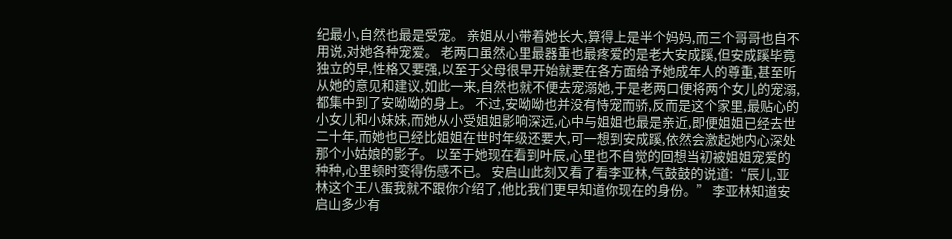纪最小,自然也最是受宠。 亲姐从小带着她长大,算得上是半个妈妈,而三个哥哥也自不用说,对她各种宠爱。 老两口虽然心里最器重也最疼爱的是老大安成蹊,但安成蹊毕竟独立的早,性格又要强,以至于父母很早开始就要在各方面给予她成年人的尊重,甚至听从她的意见和建议,如此一来,自然也就不便去宠溺她,于是老两口便将两个女儿的宠溺,都集中到了安呦呦的身上。 不过,安呦呦也并没有恃宠而骄,反而是这个家里,最贴心的小女儿和小妹妹,而她从小受姐姐影响深远,心中与姐姐也最是亲近,即便姐姐已经去世二十年,而她也已经比姐姐在世时年级还要大,可一想到安成蹊,依然会激起她内心深处那个小姑娘的影子。 以至于她现在看到叶辰,心里也不自觉的回想当初被姐姐宠爱的种种,心里顿时变得伤感不已。 安启山此刻又看了看李亚林,气鼓鼓的说道:“辰儿,亚林这个王八蛋我就不跟你介绍了,他比我们更早知道你现在的身份。” 李亚林知道安启山多少有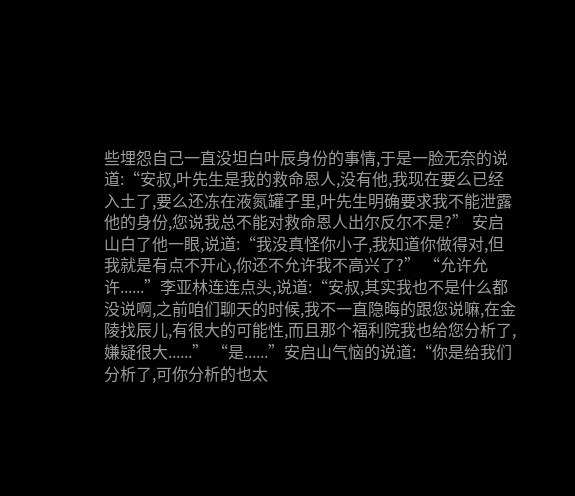些埋怨自己一直没坦白叶辰身份的事情,于是一脸无奈的说道:“安叔,叶先生是我的救命恩人,没有他,我现在要么已经入土了,要么还冻在液氮罐子里,叶先生明确要求我不能泄露他的身份,您说我总不能对救命恩人出尔反尔不是?” 安启山白了他一眼,说道:“我没真怪你小子,我知道你做得对,但我就是有点不开心,你还不允许我不高兴了?” “允许允许......”李亚林连连点头,说道:“安叔,其实我也不是什么都没说啊,之前咱们聊天的时候,我不一直隐晦的跟您说嘛,在金陵找辰儿,有很大的可能性,而且那个福利院我也给您分析了,嫌疑很大......” “是......”安启山气恼的说道:“你是给我们分析了,可你分析的也太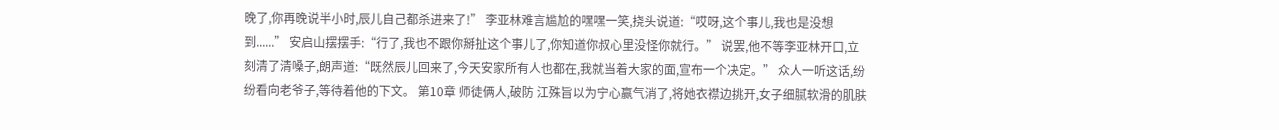晚了,你再晚说半小时,辰儿自己都杀进来了!” 李亚林难言尴尬的嘿嘿一笑,挠头说道:“哎呀,这个事儿,我也是没想到......” 安启山摆摆手:“行了,我也不跟你掰扯这个事儿了,你知道你叔心里没怪你就行。” 说罢,他不等李亚林开口,立刻清了清嗓子,朗声道:“既然辰儿回来了,今天安家所有人也都在,我就当着大家的面,宣布一个决定。” 众人一听这话,纷纷看向老爷子,等待着他的下文。 第10章 师徒俩人,破防 江殊旨以为宁心赢气消了,将她衣襟边挑开,女子细腻软滑的肌肤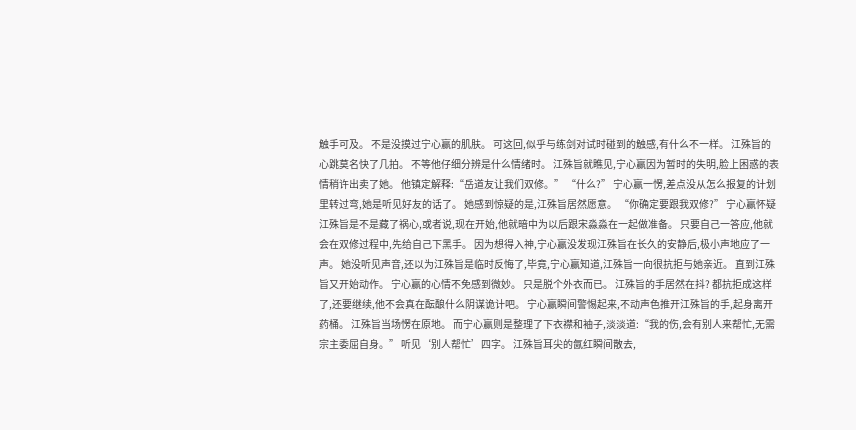触手可及。 不是没摸过宁心赢的肌肤。 可这回,似乎与练剑对试时碰到的触感,有什么不一样。 江殊旨的心跳莫名快了几拍。 不等他仔细分辨是什么情绪时。 江殊旨就瞧见,宁心赢因为暂时的失明,脸上困惑的表情稍许出卖了她。 他镇定解释:“岳道友让我们双修。” “什么?” 宁心赢一愣,差点没从怎么报复的计划里转过弯,她是听见好友的话了。 她感到惊疑的是,江殊旨居然愿意。 “你确定要跟我双修?” 宁心赢怀疑江殊旨是不是藏了祸心,或者说,现在开始,他就暗中为以后跟宋淼淼在一起做准备。 只要自己一答应,他就会在双修过程中,先给自己下黑手。 因为想得入神,宁心赢没发现江殊旨在长久的安静后,极小声地应了一声。 她没听见声音,还以为江殊旨是临时反悔了,毕竟,宁心赢知道,江殊旨一向很抗拒与她亲近。 直到江殊旨又开始动作。 宁心赢的心情不免感到微妙。 只是脱个外衣而已。 江殊旨的手居然在抖? 都抗拒成这样了,还要继续,他不会真在酝酿什么阴谋诡计吧。 宁心赢瞬间警惕起来,不动声色推开江殊旨的手,起身离开药桶。 江殊旨当场愣在原地。 而宁心赢则是整理了下衣襟和袖子,淡淡道:“我的伤,会有别人来帮忙,无需宗主委屈自身。” 听见‘别人帮忙’四字。 江殊旨耳尖的氤红瞬间散去,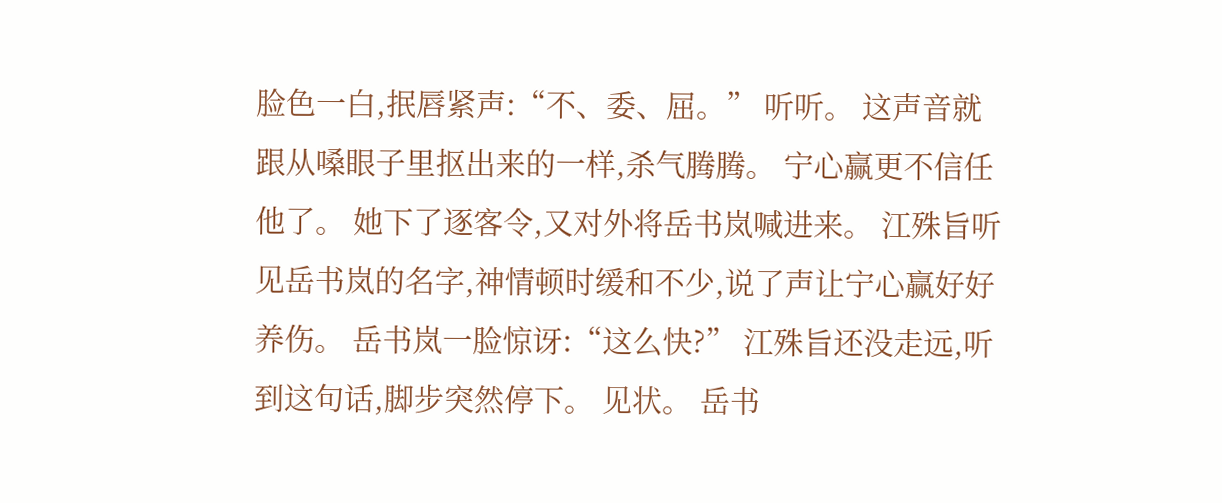脸色一白,抿唇紧声:“不、委、屈。” 听听。 这声音就跟从嗓眼子里抠出来的一样,杀气腾腾。 宁心赢更不信任他了。 她下了逐客令,又对外将岳书岚喊进来。 江殊旨听见岳书岚的名字,神情顿时缓和不少,说了声让宁心赢好好养伤。 岳书岚一脸惊讶:“这么快?” 江殊旨还没走远,听到这句话,脚步突然停下。 见状。 岳书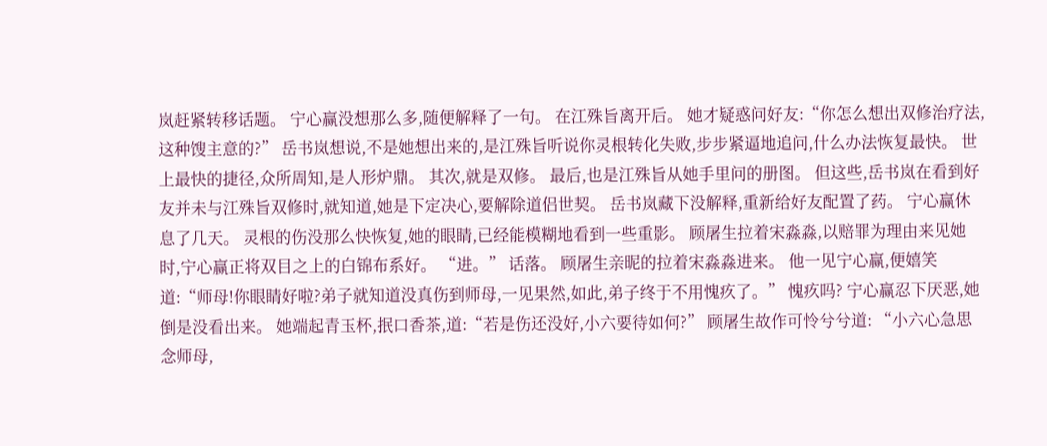岚赶紧转移话题。 宁心赢没想那么多,随便解释了一句。 在江殊旨离开后。 她才疑惑问好友:“你怎么想出双修治疗法,这种馊主意的?” 岳书岚想说,不是她想出来的,是江殊旨听说你灵根转化失败,步步紧逼地追问,什么办法恢复最快。 世上最快的捷径,众所周知,是人形炉鼎。 其次,就是双修。 最后,也是江殊旨从她手里问的册图。 但这些,岳书岚在看到好友并未与江殊旨双修时,就知道,她是下定决心,要解除道侣世契。 岳书岚藏下没解释,重新给好友配置了药。 宁心赢休息了几天。 灵根的伤没那么快恢复,她的眼睛,已经能模糊地看到一些重影。 顾屠生拉着宋淼淼,以赔罪为理由来见她时,宁心赢正将双目之上的白锦布系好。 “进。” 话落。 顾屠生亲昵的拉着宋淼淼进来。 他一见宁心赢,便嬉笑道:“师母!你眼睛好啦?弟子就知道没真伤到师母,一见果然,如此,弟子终于不用愧疚了。” 愧疚吗? 宁心赢忍下厌恶,她倒是没看出来。 她端起青玉杯,抿口香茶,道:“若是伤还没好,小六要待如何?” 顾屠生故作可怜兮兮道: “小六心急思念师母,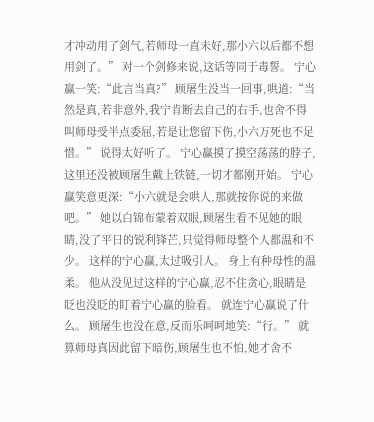才冲动用了剑气,若师母一直未好,那小六以后都不想用剑了。” 对一个剑修来说,这话等同于毒誓。 宁心赢一笑:“此言当真?” 顾屠生没当一回事,哄道:“当然是真,若非意外,我宁肯断去自己的右手,也舍不得叫师母受半点委屈,若是让您留下伤,小六万死也不足惜。” 说得太好听了。 宁心赢摸了摸空荡荡的脖子,这里还没被顾屠生戴上铁链,一切才都刚开始。 宁心赢笑意更深:“小六就是会哄人,那就按你说的来做吧。” 她以白锦布蒙着双眼,顾屠生看不见她的眼睛,没了平日的锐利锋芒,只觉得师母整个人都温和不少。 这样的宁心赢,太过吸引人。 身上有种母性的温柔。 他从没见过这样的宁心赢,忍不住贪心,眼睛是眨也没眨的盯着宁心赢的脸看。 就连宁心赢说了什么。 顾屠生也没在意,反而乐呵呵地笑:“行。” 就算师母真因此留下暗伤,顾屠生也不怕,她才舍不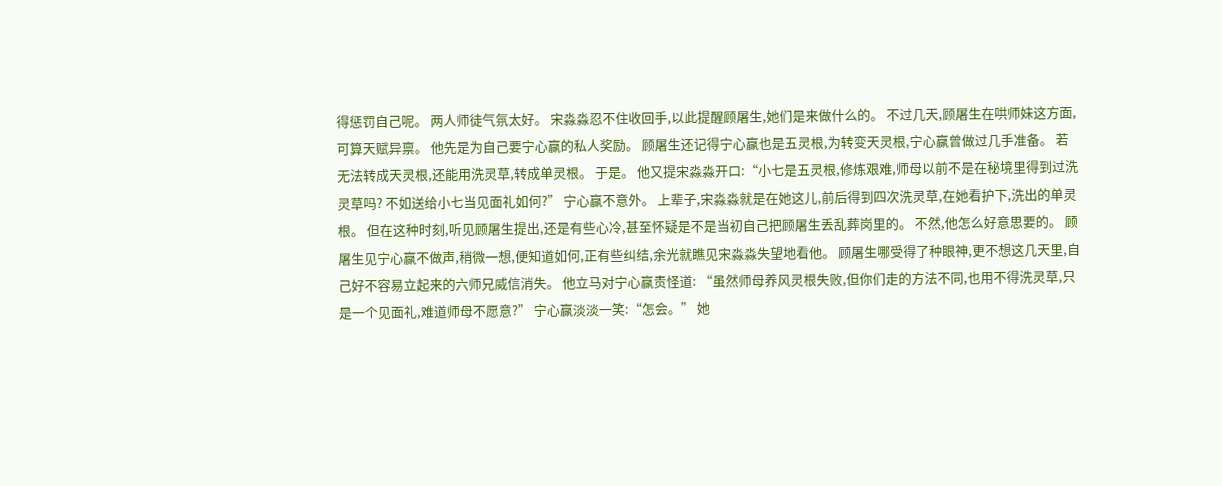得惩罚自己呢。 两人师徒气氛太好。 宋淼淼忍不住收回手,以此提醒顾屠生,她们是来做什么的。 不过几天,顾屠生在哄师妹这方面,可算天赋异禀。 他先是为自己要宁心赢的私人奖励。 顾屠生还记得宁心赢也是五灵根,为转变天灵根,宁心赢曾做过几手准备。 若无法转成天灵根,还能用洗灵草,转成单灵根。 于是。 他又提宋淼淼开口:“小七是五灵根,修炼艰难,师母以前不是在秘境里得到过洗灵草吗? 不如送给小七当见面礼如何?” 宁心赢不意外。 上辈子,宋淼淼就是在她这儿,前后得到四次洗灵草,在她看护下,洗出的单灵根。 但在这种时刻,听见顾屠生提出,还是有些心冷,甚至怀疑是不是当初自己把顾屠生丢乱葬岗里的。 不然,他怎么好意思要的。 顾屠生见宁心赢不做声,稍微一想,便知道如何,正有些纠结,余光就瞧见宋淼淼失望地看他。 顾屠生哪受得了种眼神,更不想这几天里,自己好不容易立起来的六师兄威信消失。 他立马对宁心赢责怪道: “虽然师母养风灵根失败,但你们走的方法不同,也用不得洗灵草,只是一个见面礼,难道师母不愿意?” 宁心赢淡淡一笑:“怎会。” 她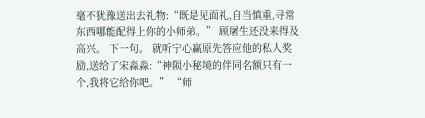毫不犹豫送出去礼物:“既是见面礼,自当慎重,寻常东西哪能配得上你的小师弟。” 顾屠生还没来得及高兴。 下一句。 就听宁心赢原先答应他的私人奖励,送给了宋淼淼:“神陨小秘境的伴同名额只有一个,我将它给你吧。” “师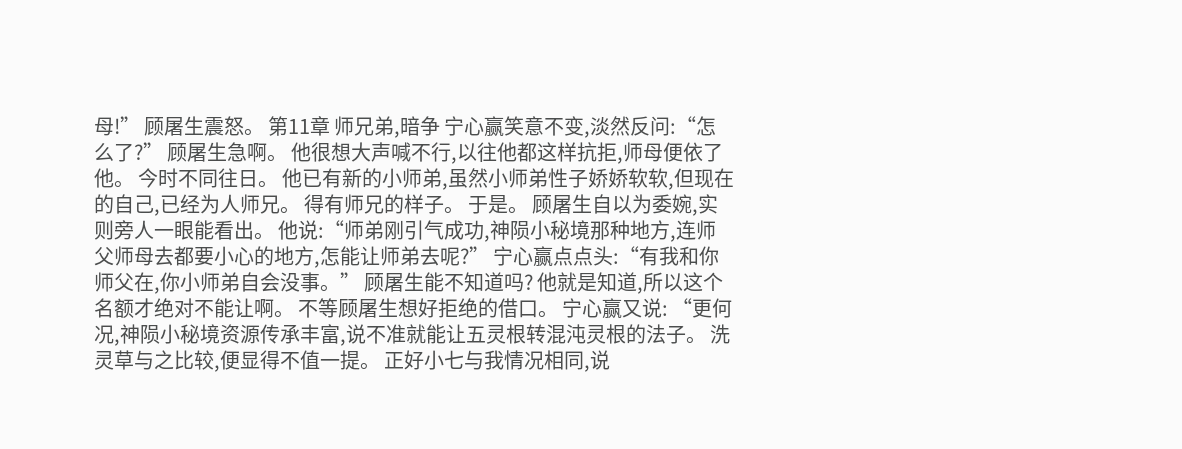母!” 顾屠生震怒。 第11章 师兄弟,暗争 宁心赢笑意不变,淡然反问:“怎么了?” 顾屠生急啊。 他很想大声喊不行,以往他都这样抗拒,师母便依了他。 今时不同往日。 他已有新的小师弟,虽然小师弟性子娇娇软软,但现在的自己,已经为人师兄。 得有师兄的样子。 于是。 顾屠生自以为委婉,实则旁人一眼能看出。 他说:“师弟刚引气成功,神陨小秘境那种地方,连师父师母去都要小心的地方,怎能让师弟去呢?” 宁心赢点点头:“有我和你师父在,你小师弟自会没事。” 顾屠生能不知道吗? 他就是知道,所以这个名额才绝对不能让啊。 不等顾屠生想好拒绝的借口。 宁心赢又说: “更何况,神陨小秘境资源传承丰富,说不准就能让五灵根转混沌灵根的法子。 洗灵草与之比较,便显得不值一提。 正好小七与我情况相同,说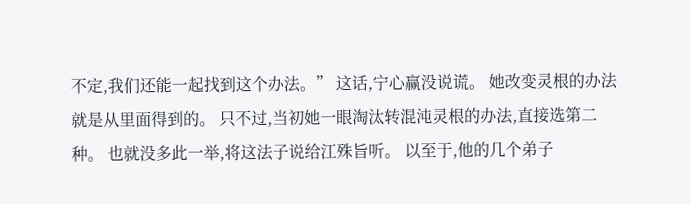不定,我们还能一起找到这个办法。” 这话,宁心赢没说谎。 她改变灵根的办法就是从里面得到的。 只不过,当初她一眼淘汰转混沌灵根的办法,直接选第二种。 也就没多此一举,将这法子说给江殊旨听。 以至于,他的几个弟子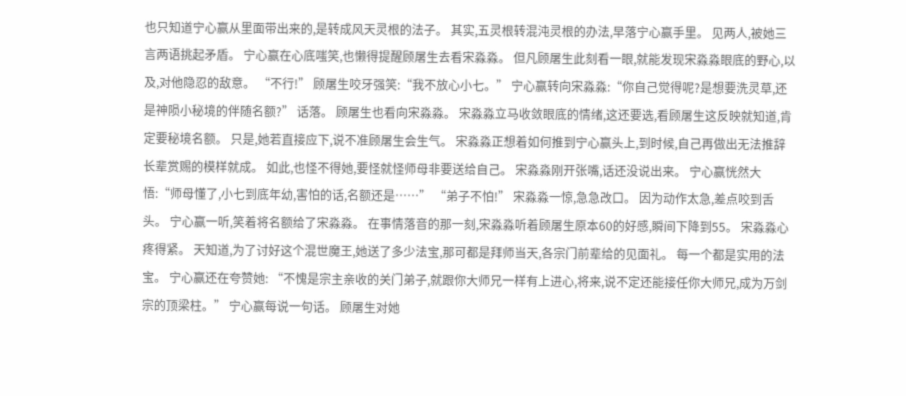也只知道宁心赢从里面带出来的,是转成风天灵根的法子。 其实,五灵根转混沌灵根的办法,早落宁心赢手里。 见两人,被她三言两语挑起矛盾。 宁心赢在心底嗤笑,也懒得提醒顾屠生去看宋淼淼。 但凡顾屠生此刻看一眼,就能发现宋淼淼眼底的野心,以及,对他隐忍的敌意。 “不行!” 顾屠生咬牙强笑:“我不放心小七。” 宁心赢转向宋淼淼:“你自己觉得呢?是想要洗灵草,还是神陨小秘境的伴随名额?” 话落。 顾屠生也看向宋淼淼。 宋淼淼立马收敛眼底的情绪,这还要选,看顾屠生这反映就知道,肯定要秘境名额。 只是,她若直接应下,说不准顾屠生会生气。 宋淼淼正想着如何推到宁心赢头上,到时候,自己再做出无法推辞长辈赏赐的模样就成。 如此,也怪不得她,要怪就怪师母非要送给自己。 宋淼淼刚开张嘴,话还没说出来。 宁心赢恍然大悟:“师母懂了,小七到底年幼,害怕的话,名额还是……” “弟子不怕!” 宋淼淼一惊,急急改口。 因为动作太急,差点咬到舌头。 宁心赢一听,笑着将名额给了宋淼淼。 在事情落音的那一刻,宋淼淼听着顾屠生原本60的好感,瞬间下降到55。 宋淼淼心疼得紧。 天知道,为了讨好这个混世魔王,她送了多少法宝,那可都是拜师当天,各宗门前辈给的见面礼。 每一个都是实用的法宝。 宁心赢还在夸赞她: “不愧是宗主亲收的关门弟子,就跟你大师兄一样有上进心,将来,说不定还能接任你大师兄,成为万剑宗的顶梁柱。” 宁心赢每说一句话。 顾屠生对她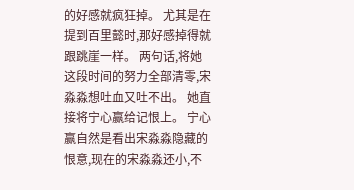的好感就疯狂掉。 尤其是在提到百里懿时,那好感掉得就跟跳崖一样。 两句话,将她这段时间的努力全部清零,宋淼淼想吐血又吐不出。 她直接将宁心赢给记恨上。 宁心赢自然是看出宋淼淼隐藏的恨意,现在的宋淼淼还小,不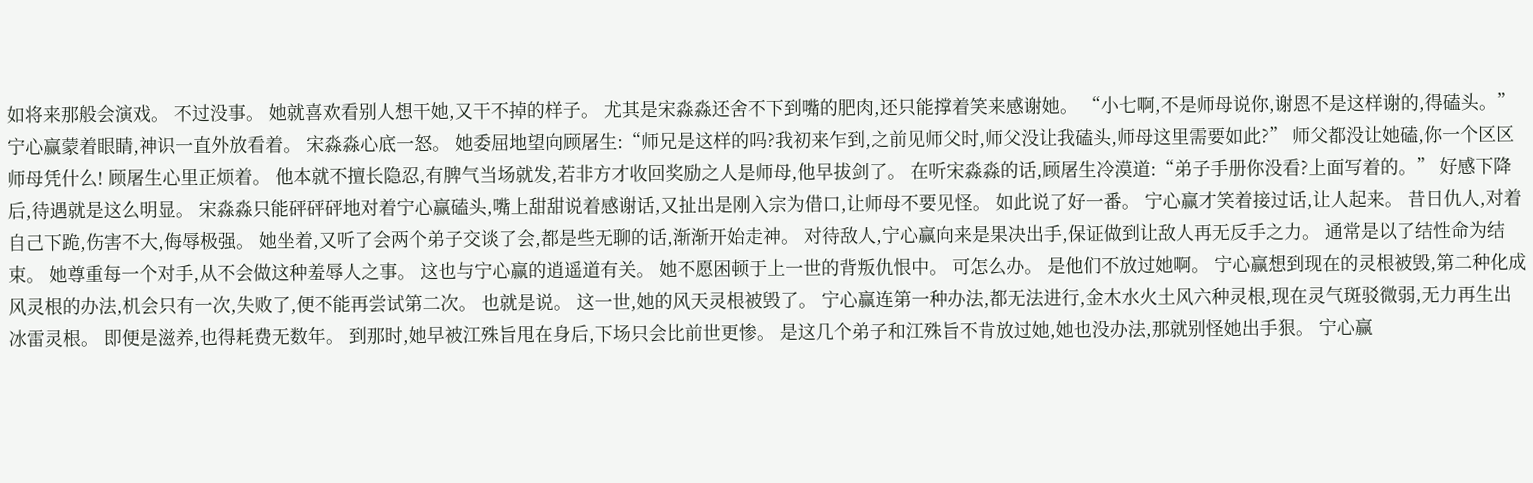如将来那般会演戏。 不过没事。 她就喜欢看别人想干她,又干不掉的样子。 尤其是宋淼淼还舍不下到嘴的肥肉,还只能撑着笑来感谢她。 “小七啊,不是师母说你,谢恩不是这样谢的,得磕头。”宁心赢蒙着眼睛,神识一直外放看着。 宋淼淼心底一怒。 她委屈地望向顾屠生:“师兄是这样的吗?我初来乍到,之前见师父时,师父没让我磕头,师母这里需要如此?” 师父都没让她磕,你一个区区师母凭什么! 顾屠生心里正烦着。 他本就不擅长隐忍,有脾气当场就发,若非方才收回奖励之人是师母,他早拔剑了。 在听宋淼淼的话,顾屠生冷漠道:“弟子手册你没看?上面写着的。” 好感下降后,待遇就是这么明显。 宋淼淼只能砰砰砰地对着宁心赢磕头,嘴上甜甜说着感谢话,又扯出是刚入宗为借口,让师母不要见怪。 如此说了好一番。 宁心赢才笑着接过话,让人起来。 昔日仇人,对着自己下跪,伤害不大,侮辱极强。 她坐着,又听了会两个弟子交谈了会,都是些无聊的话,渐渐开始走神。 对待敌人,宁心赢向来是果决出手,保证做到让敌人再无反手之力。 通常是以了结性命为结束。 她尊重每一个对手,从不会做这种羞辱人之事。 这也与宁心赢的逍遥道有关。 她不愿困顿于上一世的背叛仇恨中。 可怎么办。 是他们不放过她啊。 宁心赢想到现在的灵根被毁,第二种化成风灵根的办法,机会只有一次,失败了,便不能再尝试第二次。 也就是说。 这一世,她的风天灵根被毁了。 宁心赢连第一种办法,都无法进行,金木水火土风六种灵根,现在灵气斑驳微弱,无力再生出冰雷灵根。 即便是滋养,也得耗费无数年。 到那时,她早被江殊旨甩在身后,下场只会比前世更惨。 是这几个弟子和江殊旨不肯放过她,她也没办法,那就别怪她出手狠。 宁心赢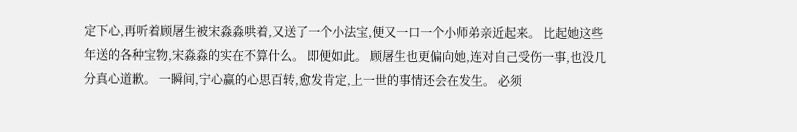定下心,再听着顾屠生被宋淼淼哄着,又送了一个小法宝,便又一口一个小师弟亲近起来。 比起她这些年送的各种宝物,宋淼淼的实在不算什么。 即便如此。 顾屠生也更偏向她,连对自己受伤一事,也没几分真心道歉。 一瞬间,宁心赢的心思百转,愈发肯定,上一世的事情还会在发生。 必须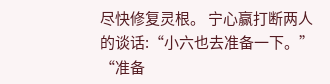尽快修复灵根。 宁心赢打断两人的谈话:“小六也去准备一下。” “准备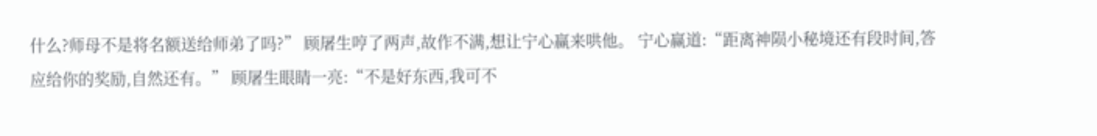什么?师母不是将名额送给师弟了吗?” 顾屠生哼了两声,故作不满,想让宁心赢来哄他。 宁心赢道:“距离神陨小秘境还有段时间,答应给你的奖励,自然还有。” 顾屠生眼睛一亮:“不是好东西,我可不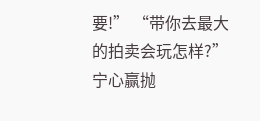要!” “带你去最大的拍卖会玩怎样?” 宁心赢抛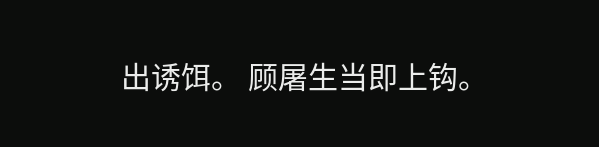出诱饵。 顾屠生当即上钩。